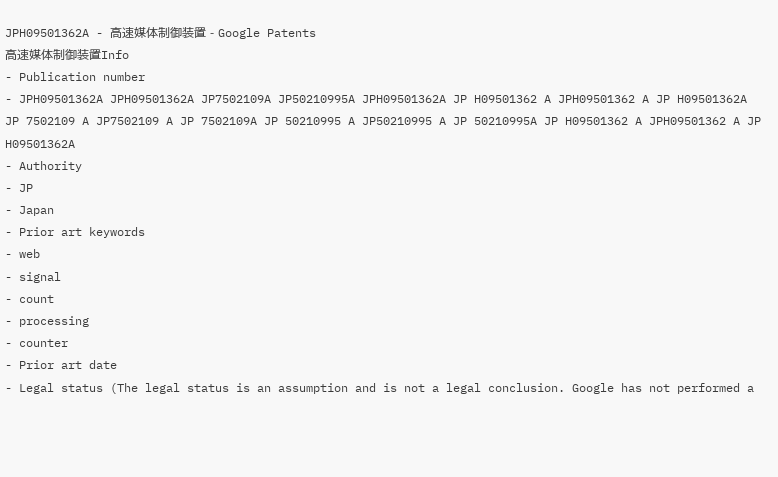JPH09501362A - 高速媒体制御装置 - Google Patents
高速媒体制御装置Info
- Publication number
- JPH09501362A JPH09501362A JP7502109A JP50210995A JPH09501362A JP H09501362 A JPH09501362 A JP H09501362A JP 7502109 A JP7502109 A JP 7502109A JP 50210995 A JP50210995 A JP 50210995A JP H09501362 A JPH09501362 A JP H09501362A
- Authority
- JP
- Japan
- Prior art keywords
- web
- signal
- count
- processing
- counter
- Prior art date
- Legal status (The legal status is an assumption and is not a legal conclusion. Google has not performed a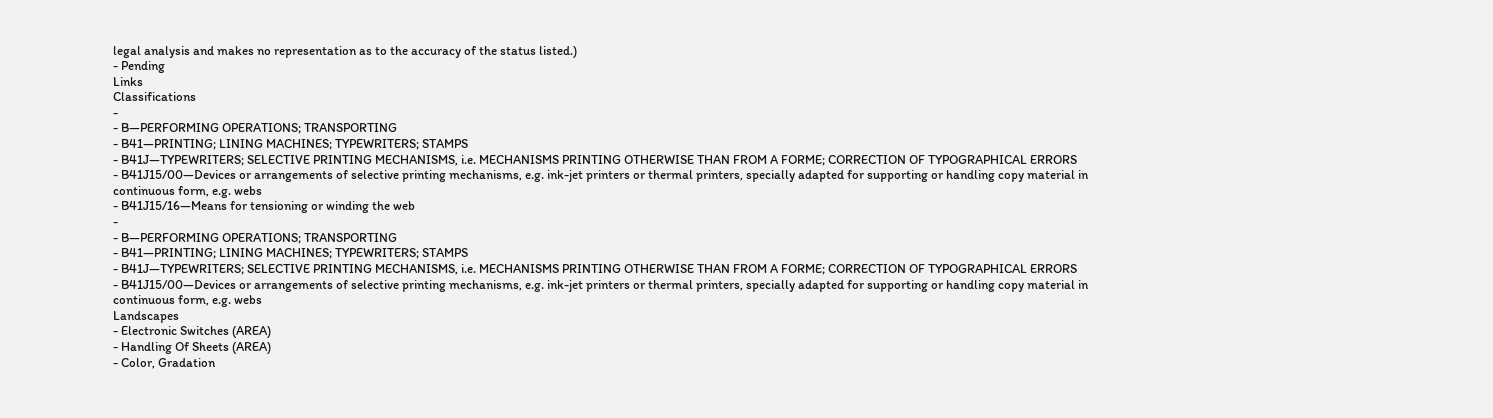legal analysis and makes no representation as to the accuracy of the status listed.)
- Pending
Links
Classifications
-
- B—PERFORMING OPERATIONS; TRANSPORTING
- B41—PRINTING; LINING MACHINES; TYPEWRITERS; STAMPS
- B41J—TYPEWRITERS; SELECTIVE PRINTING MECHANISMS, i.e. MECHANISMS PRINTING OTHERWISE THAN FROM A FORME; CORRECTION OF TYPOGRAPHICAL ERRORS
- B41J15/00—Devices or arrangements of selective printing mechanisms, e.g. ink-jet printers or thermal printers, specially adapted for supporting or handling copy material in continuous form, e.g. webs
- B41J15/16—Means for tensioning or winding the web
-
- B—PERFORMING OPERATIONS; TRANSPORTING
- B41—PRINTING; LINING MACHINES; TYPEWRITERS; STAMPS
- B41J—TYPEWRITERS; SELECTIVE PRINTING MECHANISMS, i.e. MECHANISMS PRINTING OTHERWISE THAN FROM A FORME; CORRECTION OF TYPOGRAPHICAL ERRORS
- B41J15/00—Devices or arrangements of selective printing mechanisms, e.g. ink-jet printers or thermal printers, specially adapted for supporting or handling copy material in continuous form, e.g. webs
Landscapes
- Electronic Switches (AREA)
- Handling Of Sheets (AREA)
- Color, Gradation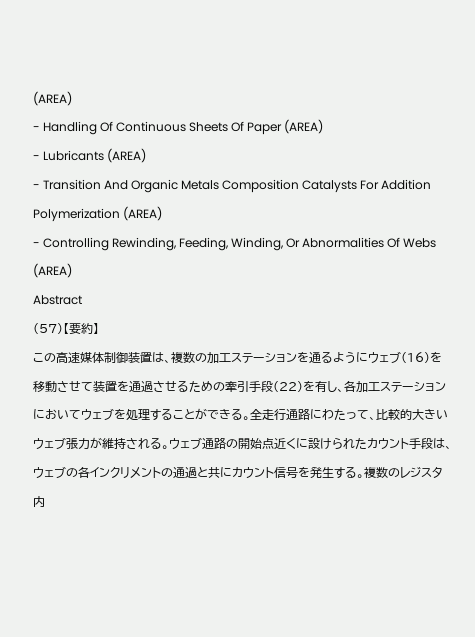(AREA)
- Handling Of Continuous Sheets Of Paper (AREA)
- Lubricants (AREA)
- Transition And Organic Metals Composition Catalysts For Addition Polymerization (AREA)
- Controlling Rewinding, Feeding, Winding, Or Abnormalities Of Webs (AREA)
Abstract
(57)【要約】
この高速媒体制御装置は、複数の加工ステーションを通るようにウェブ(16)を移動させて装置を通過させるための牽引手段(22)を有し、各加工ステーションにおいてウェブを処理することができる。全走行通路にわたって、比較的大きいウェブ張力が維持される。ウェブ通路の開始点近くに設けられたカウント手段は、ウェブの各インクリメントの通過と共にカウント信号を発生する。複数のレジスタ内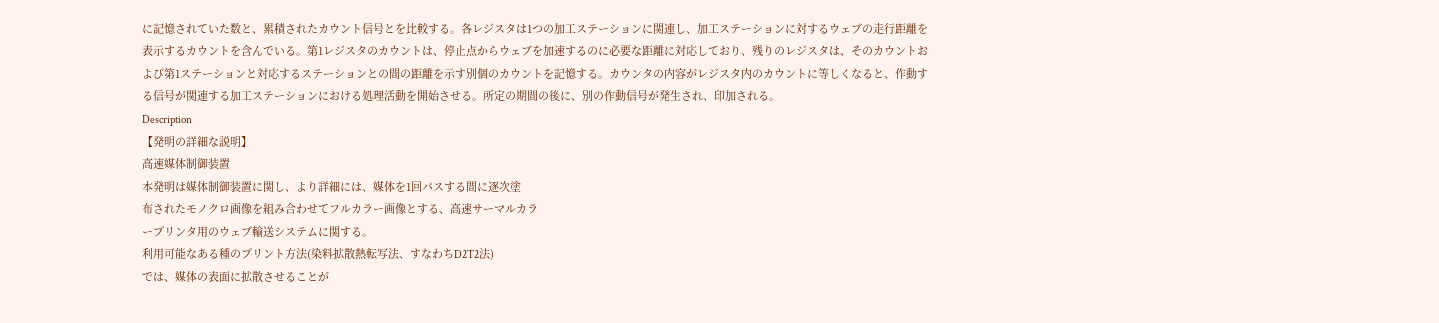に記憶されていた数と、累積されたカウント信号とを比較する。各レジスタは1つの加工ステーションに関連し、加工ステーションに対するウェブの走行距離を表示するカウントを含んでいる。第1レジスタのカウントは、停止点からウェブを加速するのに必要な距離に対応しており、残りのレジスタは、そのカウントおよび第1ステーションと対応するステーションとの間の距離を示す別個のカウントを記憶する。カウンタの内容がレジスタ内のカウントに等しくなると、作動する信号が関連する加工ステーションにおける処理活動を開始させる。所定の期間の後に、別の作動信号が発生され、印加される。
Description
【発明の詳細な説明】
高速媒体制御装置
本発明は媒体制御装置に関し、より詳細には、媒体を1回パスする間に逐次塗
布されたモノクロ画像を組み合わせてフルカラー画像とする、高速サーマルカラ
ープリンタ用のウェブ輸送システムに関する。
利用可能なある種のプリント方法(染料拡散熱転写法、すなわちD2T2法)
では、媒体の表面に拡散させることが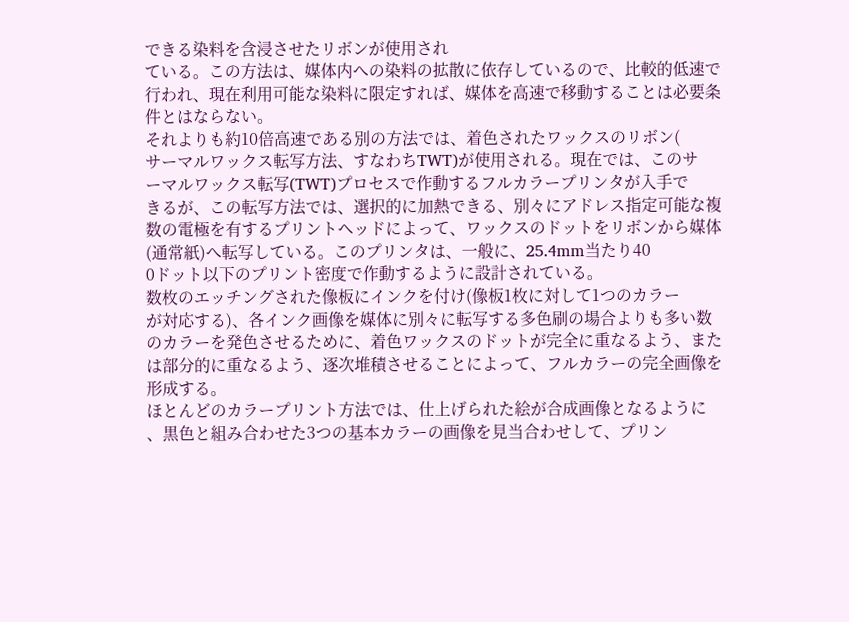できる染料を含浸させたリボンが使用され
ている。この方法は、媒体内への染料の拡散に依存しているので、比較的低速で
行われ、現在利用可能な染料に限定すれば、媒体を高速で移動することは必要条
件とはならない。
それよりも約10倍高速である別の方法では、着色されたワックスのリボン(
サーマルワックス転写方法、すなわちTWT)が使用される。現在では、このサ
ーマルワックス転写(TWT)プロセスで作動するフルカラープリンタが入手で
きるが、この転写方法では、選択的に加熱できる、別々にアドレス指定可能な複
数の電極を有するプリントヘッドによって、ワックスのドットをリボンから媒体
(通常紙)へ転写している。このプリンタは、一般に、25.4mm当たり40
0ドット以下のプリント密度で作動するように設計されている。
数枚のエッチングされた像板にインクを付け(像板1枚に対して1つのカラー
が対応する)、各インク画像を媒体に別々に転写する多色刷の場合よりも多い数
のカラーを発色させるために、着色ワックスのドットが完全に重なるよう、また
は部分的に重なるよう、逐次堆積させることによって、フルカラーの完全画像を
形成する。
ほとんどのカラープリント方法では、仕上げられた絵が合成画像となるように
、黒色と組み合わせた3つの基本カラーの画像を見当合わせして、プリン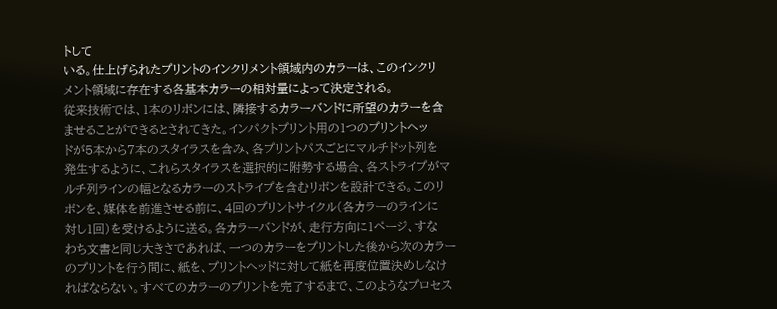トして
いる。仕上げられたプリントのインクリメント領域内のカラーは、このインクリ
メント領域に存在する各基本カラーの相対量によって決定される。
従来技術では、1本のリボンには、隣接するカラーバンドに所望のカラーを含
ませることができるとされてきた。インパクトプリント用の1つのプリントヘッ
ドが5本から7本のスタイラスを含み、各プリントパスごとにマルチドット列を
発生するように、これらスタイラスを選択的に附勢する場合、各ストライプがマ
ルチ列ラインの幅となるカラーのストライプを含むリボンを設計できる。このリ
ボンを、媒体を前進させる前に、4回のプリントサイクル(各カラーのラインに
対し1回)を受けるように送る。各カラーバンドが、走行方向に1ページ、すな
わち文書と同じ大きさであれば、一つのカラーをプリントした後から次のカラー
のプリントを行う間に、紙を、プリントヘッドに対して紙を再度位置決めしなけ
ればならない。すべてのカラーのプリントを完了するまで、このようなプロセス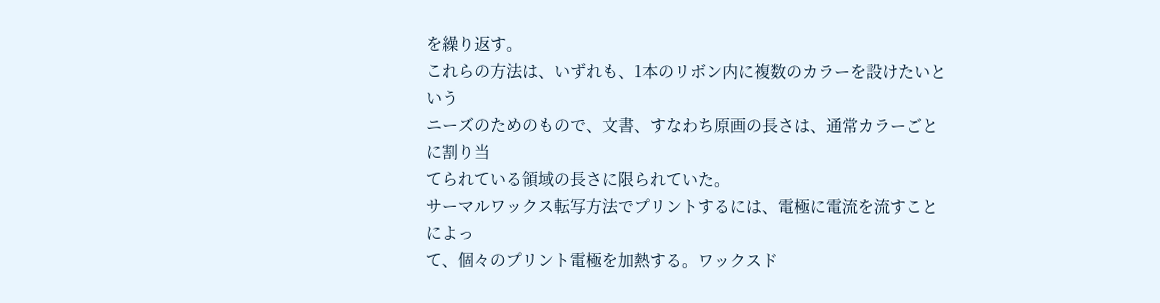を繰り返す。
これらの方法は、いずれも、1本のリボン内に複数のカラーを設けたいという
ニーズのためのもので、文書、すなわち原画の長さは、通常カラーごとに割り当
てられている領域の長さに限られていた。
サーマルワックス転写方法でプリントするには、電極に電流を流すことによっ
て、個々のプリント電極を加熱する。ワックスド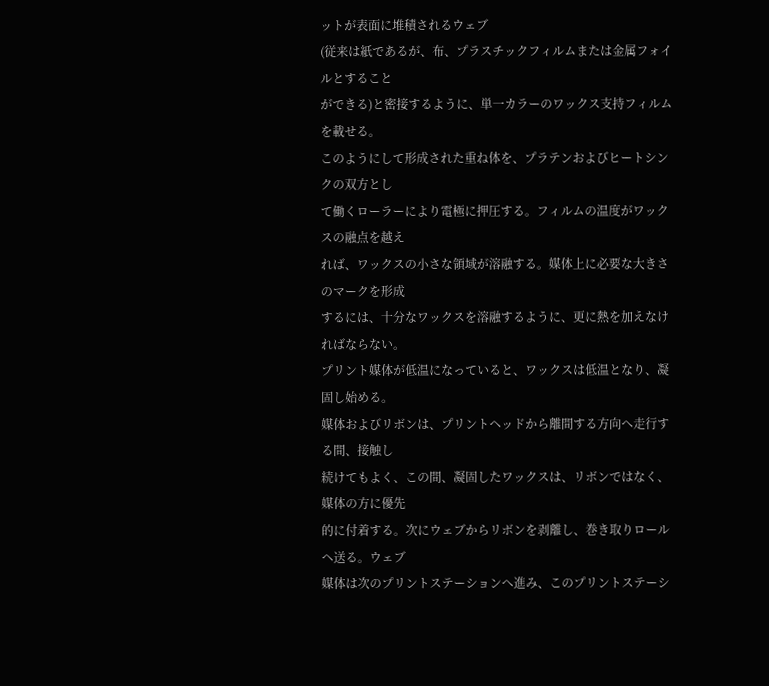ットが表面に堆積されるウェブ
(従来は紙であるが、布、プラスチックフィルムまたは金属フォイルとすること
ができる)と密接するように、単一カラーのワックス支持フィルムを載せる。
このようにして形成された重ね体を、プラテンおよびヒートシンクの双方とし
て働くローラーにより電極に押圧する。フィルムの温度がワックスの融点を越え
れば、ワックスの小さな領域が溶融する。媒体上に必要な大きさのマークを形成
するには、十分なワックスを溶融するように、更に熱を加えなければならない。
プリント媒体が低温になっていると、ワックスは低温となり、凝固し始める。
媒体およびリボンは、プリントヘッドから離間する方向へ走行する間、接触し
続けてもよく、この間、凝固したワックスは、リボンではなく、媒体の方に優先
的に付着する。次にウェブからリボンを剥離し、巻き取りロールヘ送る。ウェブ
媒体は次のプリントステーションへ進み、このプリントステーシ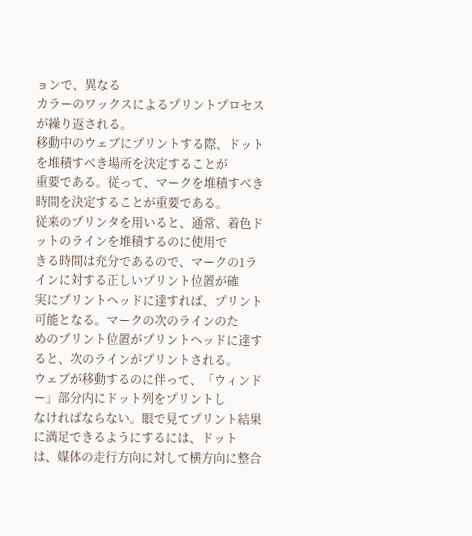ョンで、異なる
カラーのワックスによるプリントプロセスが繰り返される。
移動中のウェブにプリントする際、ドットを堆積すべき場所を決定することが
重要である。従って、マークを堆積すべき時間を決定することが重要である。
従来のプリンタを用いると、通常、着色ドットのラインを堆積するのに使用で
きる時間は充分であるので、マークの1ラインに対する正しいプリント位置が確
実にプリントヘッドに達すれば、プリント可能となる。マークの次のラインのた
めのプリント位置がプリントヘッドに達すると、次のラインがプリントされる。
ウェブが移動するのに伴って、「ウィンドー」部分内にドット列をプリントし
なければならない。眼で見てプリント結果に満足できるようにするには、ドット
は、媒体の走行方向に対して横方向に整合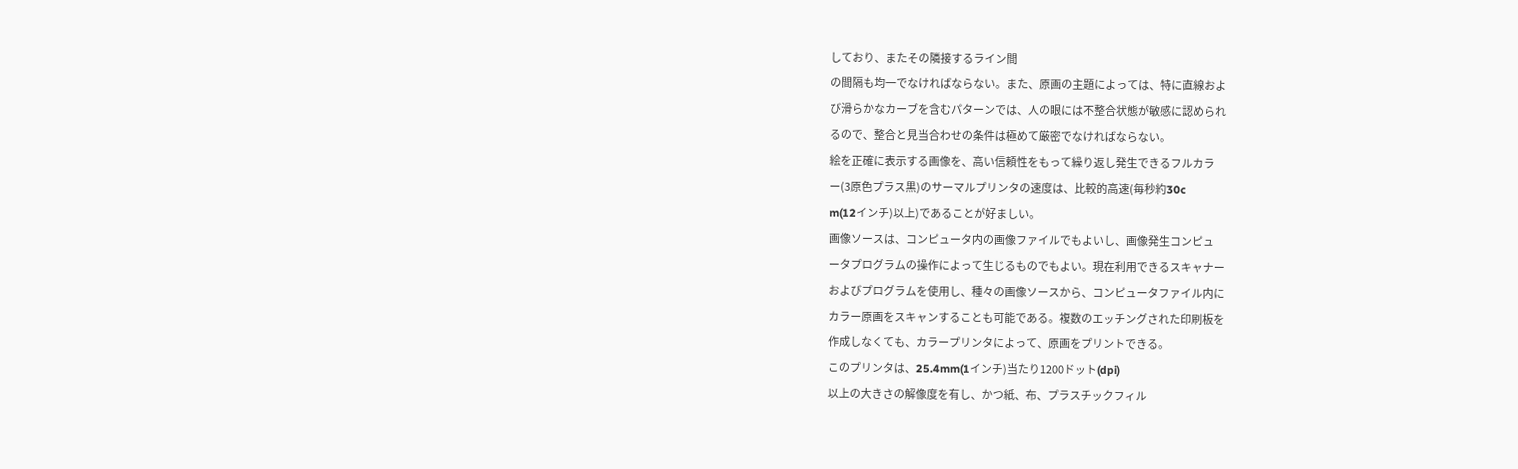しており、またその隣接するライン間
の間隔も均一でなければならない。また、原画の主題によっては、特に直線およ
び滑らかなカーブを含むパターンでは、人の眼には不整合状態が敏感に認められ
るので、整合と見当合わせの条件は極めて厳密でなければならない。
絵を正確に表示する画像を、高い信頼性をもって繰り返し発生できるフルカラ
ー(3原色プラス黒)のサーマルプリンタの速度は、比較的高速(毎秒約30c
m(12インチ)以上)であることが好ましい。
画像ソースは、コンピュータ内の画像ファイルでもよいし、画像発生コンピュ
ータプログラムの操作によって生じるものでもよい。現在利用できるスキャナー
およびプログラムを使用し、種々の画像ソースから、コンピュータファイル内に
カラー原画をスキャンすることも可能である。複数のエッチングされた印刷板を
作成しなくても、カラープリンタによって、原画をプリントできる。
このプリンタは、25.4mm(1インチ)当たり1200ドット(dpi)
以上の大きさの解像度を有し、かつ紙、布、プラスチックフィル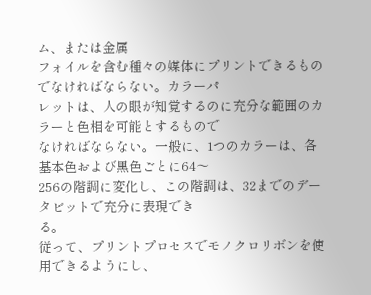ム、または金属
フォイルを含む種々の媒体にプリントできるものでなければならない。カラーパ
レットは、人の眼が知覚するのに充分な範囲のカラーと色相を可能とするもので
なければならない。一般に、1つのカラーは、各基本色および黒色ごとに64〜
256の階調に変化し、この階調は、32までのデータビットで充分に表現でき
る。
従って、プリントプロセスでモノクロリボンを使用できるようにし、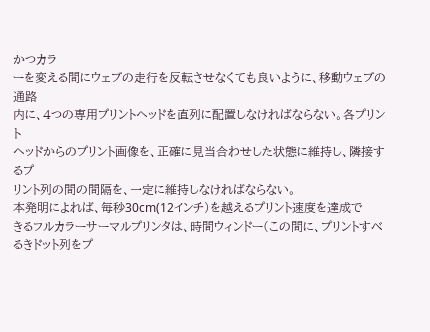かつカラ
ーを変える間にウェブの走行を反転させなくても良いように、移動ウェブの通路
内に、4つの専用プリントヘッドを直列に配置しなければならない。各プリント
ヘッドからのプリント画像を、正確に見当合わせした状態に維持し、隣接するプ
リント列の間の間隔を、一定に維持しなければならない。
本発明によれば、毎秒30cm(12インチ)を越えるプリント速度を達成で
きるフルカラーサーマルプリンタは、時間ウィンドー(この間に、プリントすべ
るきドット列をプ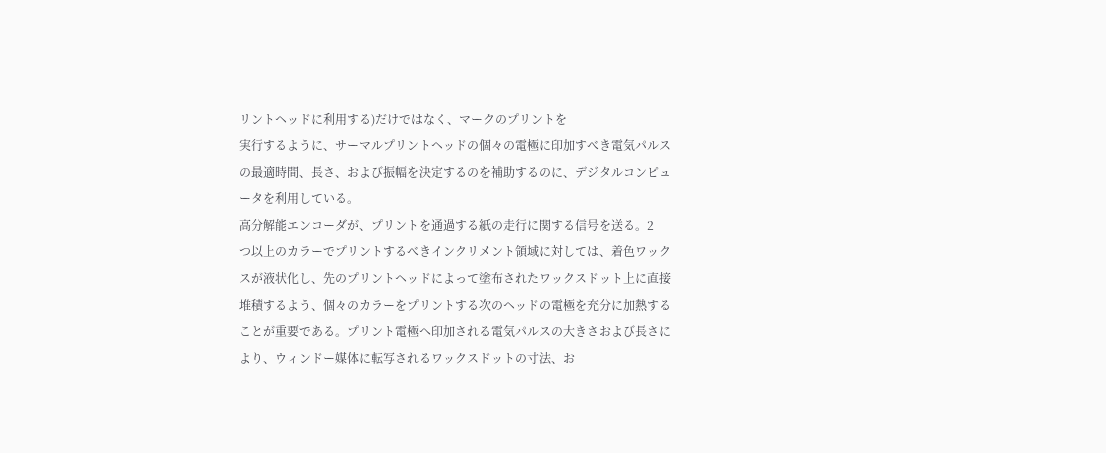リントヘッドに利用する)だけではなく、マークのプリントを
実行するように、サーマルプリントヘッドの個々の電極に印加すべき電気パルス
の最適時間、長さ、および振幅を決定するのを補助するのに、デジタルコンピュ
ータを利用している。
高分解能エンコーダが、プリントを通過する紙の走行に関する信号を送る。2
つ以上のカラーでプリントするべきインクリメント領域に対しては、着色ワック
スが液状化し、先のプリントヘッドによって塗布されたワックスドット上に直接
堆積するよう、個々のカラーをプリントする次のヘッドの電極を充分に加熱する
ことが重要である。プリント電極へ印加される電気パルスの大きさおよび長さに
より、ウィンドー媒体に転写されるワックスドットの寸法、お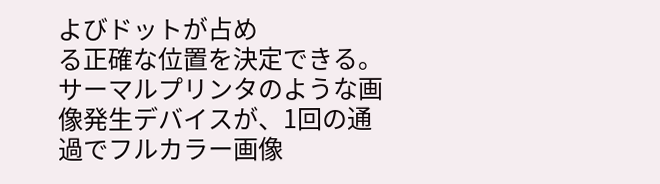よびドットが占め
る正確な位置を決定できる。
サーマルプリンタのような画像発生デバイスが、1回の通過でフルカラー画像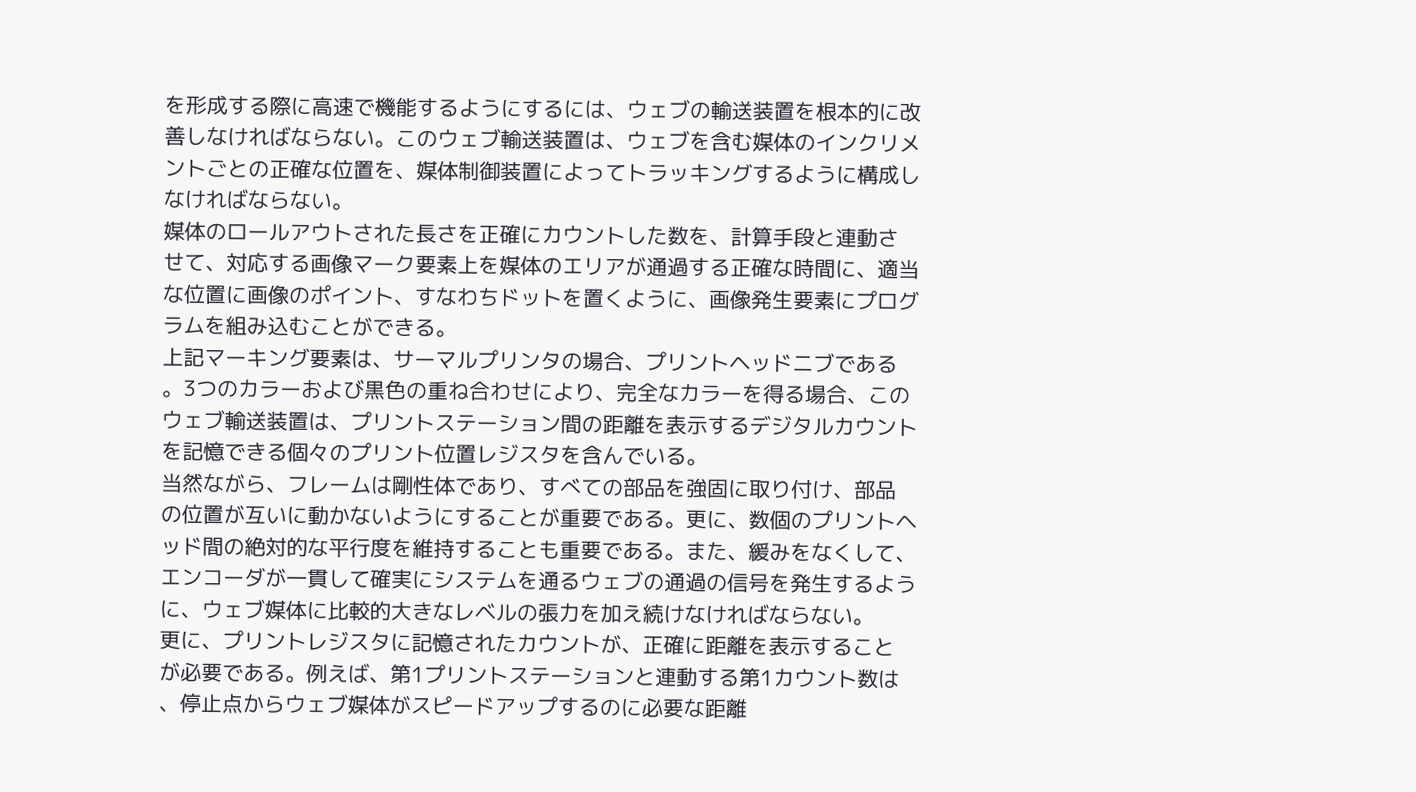を形成する際に高速で機能するようにするには、ウェブの輸送装置を根本的に改
善しなければならない。このウェブ輸送装置は、ウェブを含む媒体のインクリメ
ントごとの正確な位置を、媒体制御装置によってトラッキングするように構成し
なければならない。
媒体のロールアウトされた長さを正確にカウントした数を、計算手段と連動さ
せて、対応する画像マーク要素上を媒体のエリアが通過する正確な時間に、適当
な位置に画像のポイント、すなわちドットを置くように、画像発生要素にプログ
ラムを組み込むことができる。
上記マーキング要素は、サーマルプリンタの場合、プリントヘッドニブである
。3つのカラーおよび黒色の重ね合わせにより、完全なカラーを得る場合、この
ウェブ輸送装置は、プリントステーション間の距離を表示するデジタルカウント
を記憶できる個々のプリント位置レジスタを含んでいる。
当然ながら、フレームは剛性体であり、すべての部品を強固に取り付け、部品
の位置が互いに動かないようにすることが重要である。更に、数個のプリントヘ
ッド間の絶対的な平行度を維持することも重要である。また、緩みをなくして、
エンコーダが一貫して確実にシステムを通るウェブの通過の信号を発生するよう
に、ウェブ媒体に比較的大きなレベルの張力を加え続けなければならない。
更に、プリントレジスタに記憶されたカウントが、正確に距離を表示すること
が必要である。例えば、第1プリントステーションと連動する第1カウント数は
、停止点からウェブ媒体がスピードアップするのに必要な距離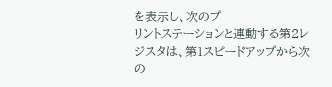を表示し、次のプ
リントステーションと連動する第2レジスタは、第1スピードアップから次の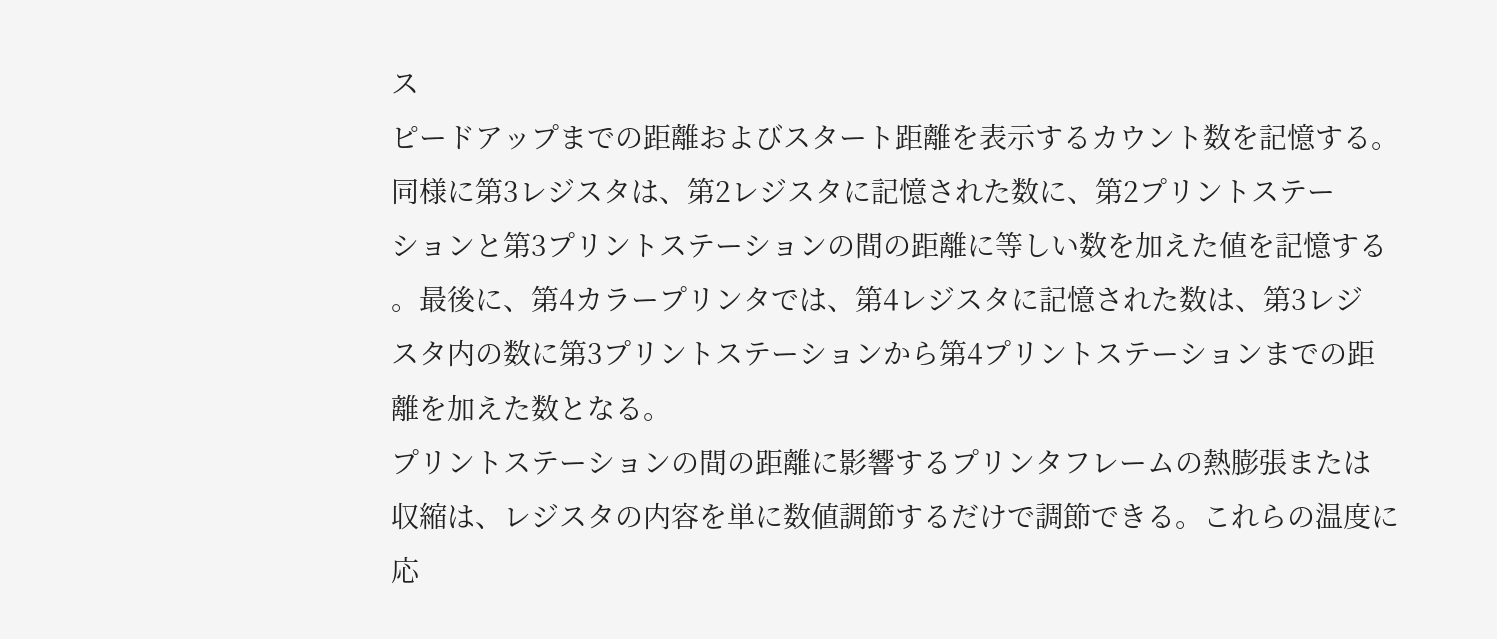ス
ピードアップまでの距離およびスタート距離を表示するカウント数を記憶する。
同様に第3レジスタは、第2レジスタに記憶された数に、第2プリントステー
ションと第3プリントステーションの間の距離に等しい数を加えた値を記憶する
。最後に、第4カラープリンタでは、第4レジスタに記憶された数は、第3レジ
スタ内の数に第3プリントステーションから第4プリントステーションまでの距
離を加えた数となる。
プリントステーションの間の距離に影響するプリンタフレームの熱膨張または
収縮は、レジスタの内容を単に数値調節するだけで調節できる。これらの温度に
応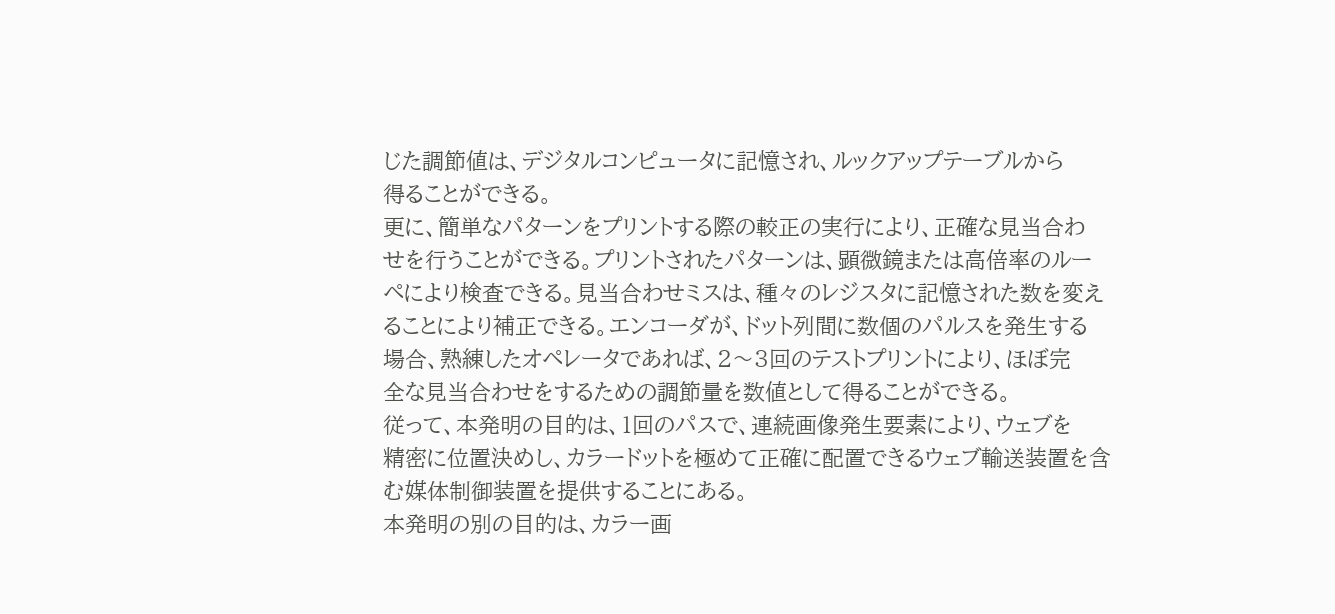じた調節値は、デジタルコンピュータに記憶され、ルックアップテーブルから
得ることができる。
更に、簡単なパターンをプリントする際の較正の実行により、正確な見当合わ
せを行うことができる。プリントされたパターンは、顕微鏡または高倍率のルー
ペにより検査できる。見当合わせミスは、種々のレジスタに記憶された数を変え
ることにより補正できる。エンコーダが、ドット列間に数個のパルスを発生する
場合、熟練したオペレータであれば、2〜3回のテストプリントにより、ほぼ完
全な見当合わせをするための調節量を数値として得ることができる。
従って、本発明の目的は、1回のパスで、連続画像発生要素により、ウェブを
精密に位置決めし、カラードットを極めて正確に配置できるウェブ輸送装置を含
む媒体制御装置を提供することにある。
本発明の別の目的は、カラー画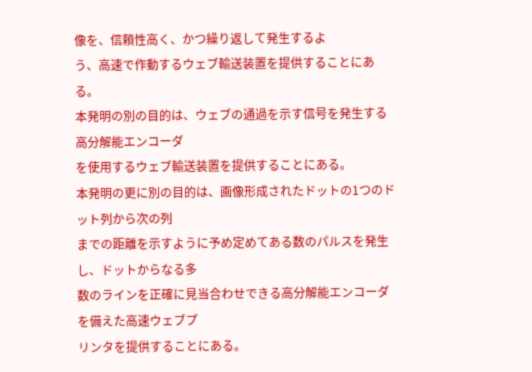像を、信頼性高く、かつ繰り返して発生するよ
う、高速で作動するウェブ輸送装置を提供することにある。
本発明の別の目的は、ウェブの通過を示す信号を発生する高分解能エンコーダ
を使用するウェブ輸送装置を提供することにある。
本発明の更に別の目的は、画像形成されたドットの1つのドット列から次の列
までの距離を示すように予め定めてある数のパルスを発生し、ドットからなる多
数のラインを正確に見当合わせできる高分解能エンコーダを備えた高速ウェブプ
リンタを提供することにある。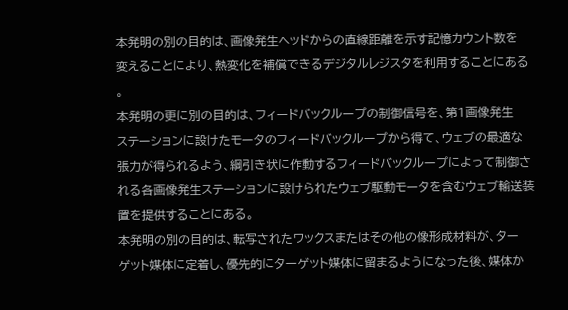本発明の別の目的は、画像発生ヘッドからの直線距離を示す記憶カウント数を
変えることにより、熱変化を補償できるデジタルレジスタを利用することにある
。
本発明の更に別の目的は、フィードバックループの制御信号を、第1画像発生
ステーションに設けたモータのフィードバックループから得て、ウェブの最適な
張力が得られるよう、綱引き状に作動するフィードバックループによって制御さ
れる各画像発生ステーションに設けられたウェブ駆動モータを含むウェブ輸送装
置を提供することにある。
本発明の別の目的は、転写されたワックスまたはその他の像形成材料が、ター
ゲット媒体に定着し、優先的にターゲット媒体に留まるようになった後、媒体か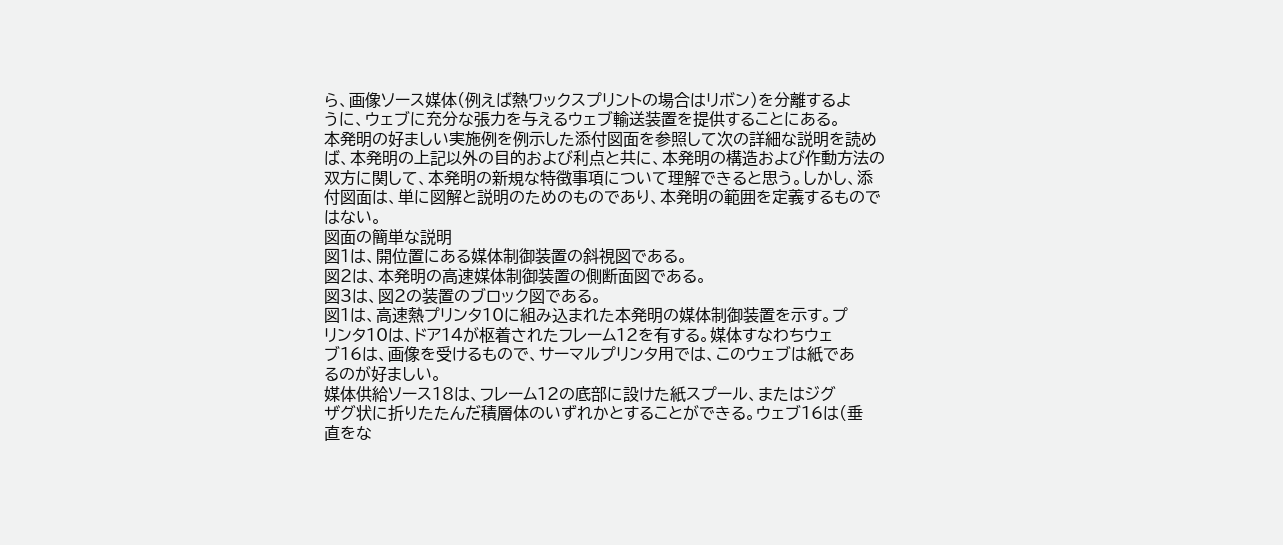ら、画像ソース媒体(例えば熱ワックスプリントの場合はリボン)を分離するよ
うに、ウェブに充分な張力を与えるウェブ輸送装置を提供することにある。
本発明の好ましい実施例を例示した添付図面を参照して次の詳細な説明を読め
ば、本発明の上記以外の目的および利点と共に、本発明の構造および作動方法の
双方に関して、本発明の新規な特徴事項について理解できると思う。しかし、添
付図面は、単に図解と説明のためのものであり、本発明の範囲を定義するもので
はない。
図面の簡単な説明
図1は、開位置にある媒体制御装置の斜視図である。
図2は、本発明の高速媒体制御装置の側断面図である。
図3は、図2の装置のブロック図である。
図1は、高速熱プリンタ10に組み込まれた本発明の媒体制御装置を示す。プ
リンタ10は、ドア14が枢着されたフレーム12を有する。媒体すなわちウェ
ブ16は、画像を受けるもので、サーマルプリンタ用では、このウェブは紙であ
るのが好ましい。
媒体供給ソース18は、フレーム12の底部に設けた紙スプール、またはジグ
ザグ状に折りたたんだ積層体のいずれかとすることができる。ウェブ16は(垂
直をな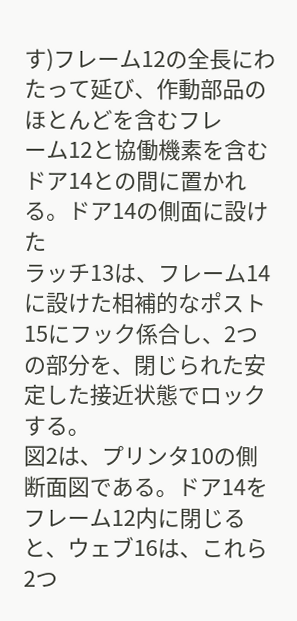す)フレーム12の全長にわたって延び、作動部品のほとんどを含むフレ
ーム12と協働機素を含むドア14との間に置かれる。ドア14の側面に設けた
ラッチ13は、フレーム14に設けた相補的なポスト15にフック係合し、2つ
の部分を、閉じられた安定した接近状態でロックする。
図2は、プリンタ10の側断面図である。ドア14をフレーム12内に閉じる
と、ウェブ16は、これら2つ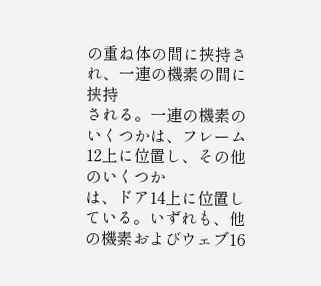の重ね体の間に挟持され、一連の機素の間に挟持
される。一連の機素のいくつかは、フレーム12上に位置し、その他のいくつか
は、ドア14上に位置している。いずれも、他の機素およびウェブ16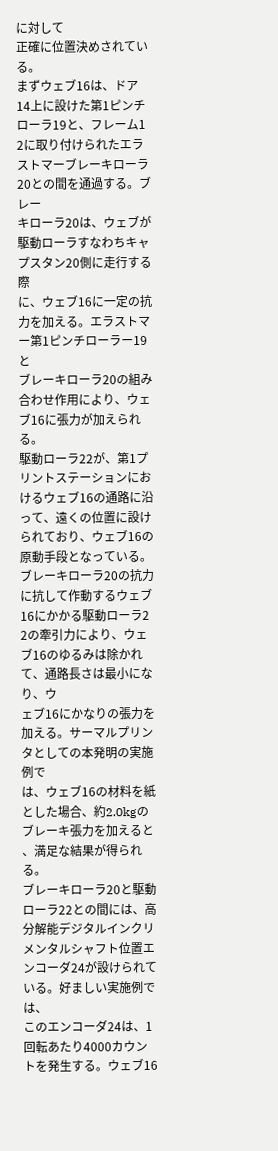に対して
正確に位置決めされている。
まずウェブ16は、ドア14上に設けた第1ピンチローラ19と、フレーム1
2に取り付けられたエラストマーブレーキローラ20との間を通過する。ブレー
キローラ20は、ウェブが駆動ローラすなわちキャプスタン20側に走行する際
に、ウェブ16に一定の抗力を加える。エラストマー第1ピンチローラー19と
ブレーキローラ20の組み合わせ作用により、ウェブ16に張力が加えられる。
駆動ローラ22が、第1プリントステーションにおけるウェブ16の通路に沿
って、遠くの位置に設けられており、ウェブ16の原動手段となっている。
ブレーキローラ20の抗力に抗して作動するウェブ16にかかる駆動ローラ2
2の牽引力により、ウェブ16のゆるみは除かれて、通路長さは最小になり、ウ
ェブ16にかなりの張力を加える。サーマルプリンタとしての本発明の実施例で
は、ウェブ16の材料を紙とした場合、約2.0kgのブレーキ張力を加えると
、満足な結果が得られる。
ブレーキローラ20と駆動ローラ22との間には、高分解能デジタルインクリ
メンタルシャフト位置エンコーダ24が設けられている。好ましい実施例では、
このエンコーダ24は、1回転あたり4000カウントを発生する。ウェブ16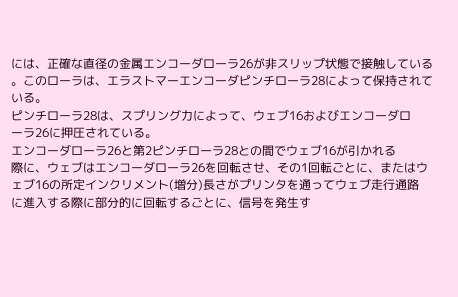には、正確な直径の金属エンコーダローラ26が非スリップ状態で接触している
。このローラは、エラストマーエンコーダピンチローラ28によって保持されて
いる。
ピンチローラ28は、スプリング力によって、ウェブ16およびエンコーダロ
ーラ26に押圧されている。
エンコーダローラ26と第2ピンチローラ28との間でウェブ16が引かれる
際に、ウェブはエンコーダローラ26を回転させ、その1回転ごとに、またはウ
ェブ16の所定インクリメント(増分)長さがプリンタを通ってウェブ走行通路
に進入する際に部分的に回転するごとに、信号を発生す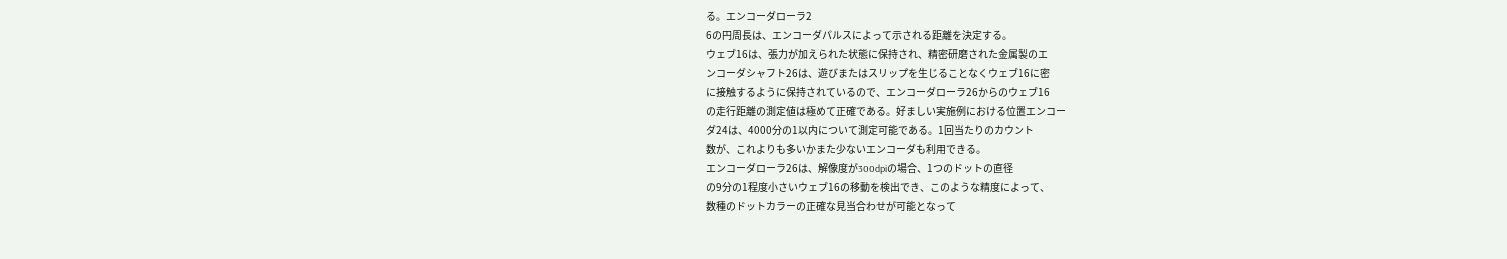る。エンコーダローラ2
6の円周長は、エンコーダパルスによって示される距離を決定する。
ウェブ16は、張力が加えられた状態に保持され、精密研磨された金属製のエ
ンコーダシャフト26は、遊びまたはスリップを生じることなくウェブ16に密
に接触するように保持されているので、エンコーダローラ26からのウェブ16
の走行距離の測定値は極めて正確である。好ましい実施例における位置エンコー
ダ24は、4000分の1以内について測定可能である。1回当たりのカウント
数が、これよりも多いかまた少ないエンコーダも利用できる。
エンコーダローラ26は、解像度が300dpiの場合、1つのドットの直径
の9分の1程度小さいウェブ16の移動を検出でき、このような精度によって、
数種のドットカラーの正確な見当合わせが可能となって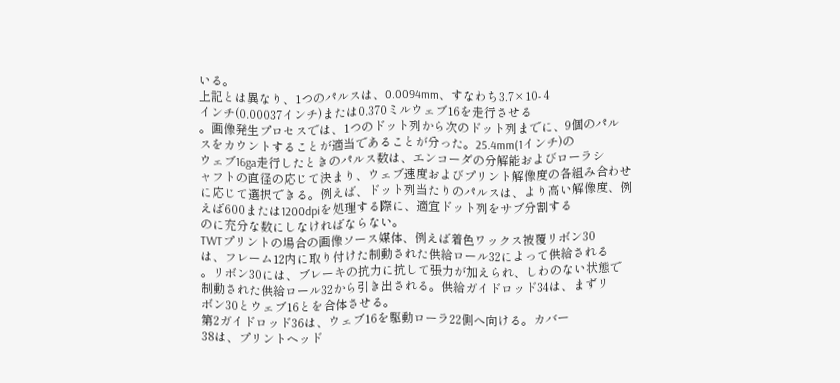いる。
上記とは異なり、1つのパルスは、0.0094mm、すなわち3.7×10- 4
インチ(0.00037インチ)または0.370ミルウェブ16を走行させる
。画像発生プロセスでは、1つのドット列から次のドット列までに、9個のパル
スをカウントすることが適当であることが分った。25.4mm(1インチ)の
ウェブ16ga走行したときのパルス数は、エンコーダの分解能およびローラシ
ャフトの直径の応じて決まり、ウェブ速度およびプリント解像度の各組み合わせ
に応じて選択できる。例えば、ドット列当たりのパルスは、より高い解像度、例
えば600または1200dpiを処理する際に、適宜ドット列をサブ分割する
のに充分な数にしなければならない。
TWTプリントの場合の画像ソース媒体、例えば着色ワックス被覆リボン30
は、フレーム12内に取り付けた制動された供給ロール32によって供給される
。リボン30には、ブレーキの抗力に抗して張力が加えられ、しわのない状態で
制動された供給ロール32から引き出される。供給ガイドロッド34は、まずリ
ボン30とウェブ16とを合体させる。
第2ガイドロッド36は、ウェブ16を駆動ローラ22側へ向ける。カバー
38は、プリントヘッド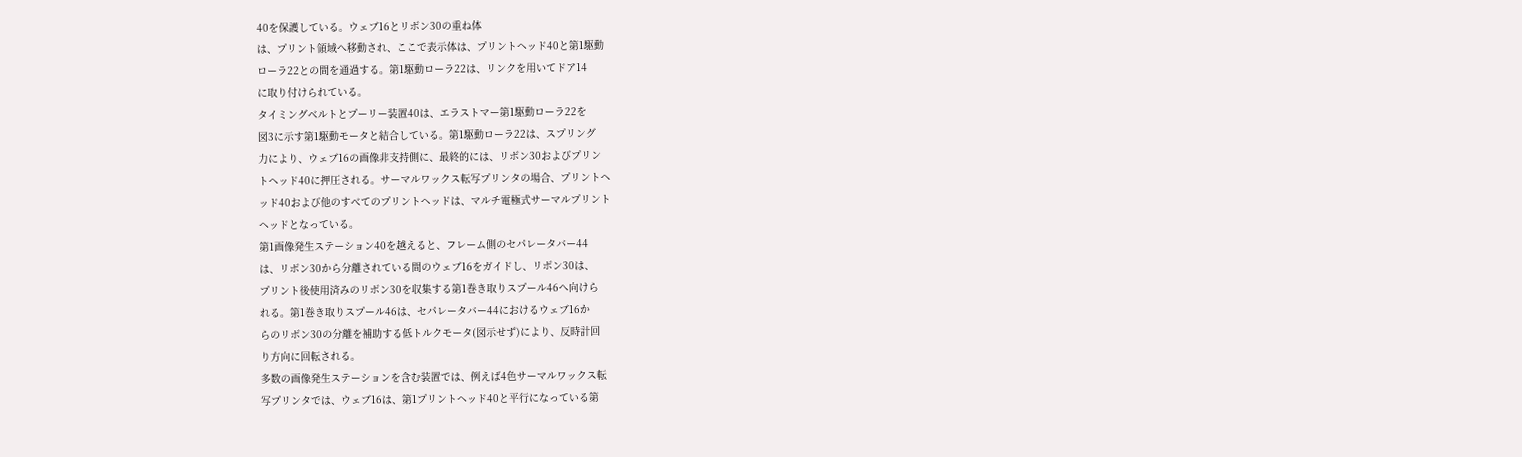40を保護している。ウェブ16とリボン30の重ね体
は、プリント領域へ移動され、ここで表示体は、プリントヘッド40と第1駆動
ローラ22との間を通過する。第1駆動ローラ22は、リンクを用いてドア14
に取り付けられている。
タイミングベルトとプーリー装置40は、エラストマー第1駆動ローラ22を
図3に示す第1駆動モータと結合している。第1駆動ローラ22は、スプリング
力により、ウェブ16の画像非支持側に、最終的には、リボン30およびプリン
トヘッド40に押圧される。サーマルワックス転写プリンタの場合、プリントヘ
ッド40および他のすべてのプリントヘッドは、マルチ電極式サーマルプリント
ヘッドとなっている。
第1画像発生ステーション40を越えると、フレーム側のセパレータバー44
は、リボン30から分離されている間のウェブ16をガイドし、リボン30は、
プリント後使用済みのリボン30を収集する第1巻き取りスプール46へ向けら
れる。第1巻き取りスプール46は、セパレータバー44におけるウェブ16か
らのリボン30の分離を補助する低トルクモータ(図示せず)により、反時計回
り方向に回転される。
多数の画像発生ステーションを含む装置では、例えば4色サーマルワックス転
写プリンタでは、ウェブ16は、第1プリントヘッド40と平行になっている第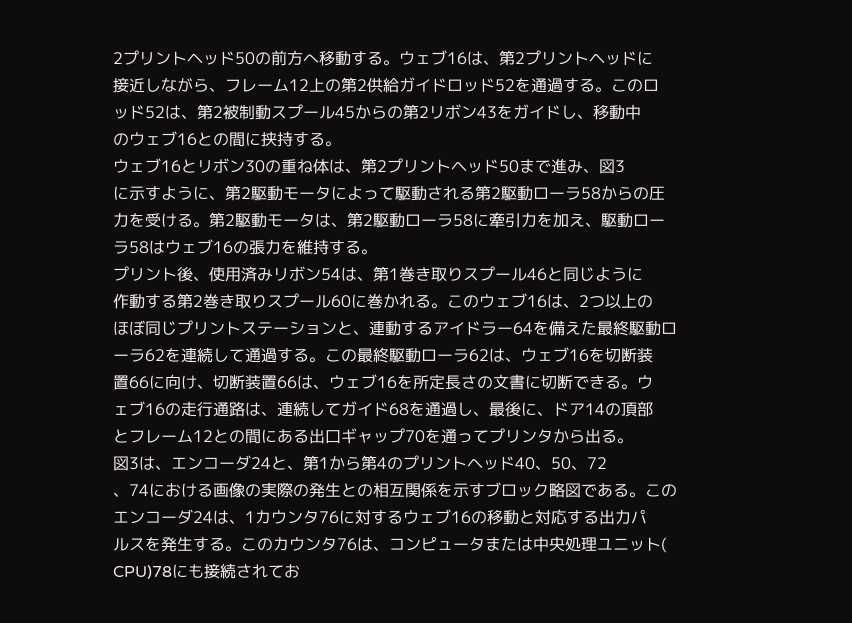2プリントヘッド50の前方へ移動する。ウェブ16は、第2プリントヘッドに
接近しながら、フレーム12上の第2供給ガイドロッド52を通過する。このロ
ッド52は、第2被制動スプール45からの第2リボン43をガイドし、移動中
のウェブ16との間に挟持する。
ウェブ16とリボン30の重ね体は、第2プリントヘッド50まで進み、図3
に示すように、第2駆動モータによって駆動される第2駆動ローラ58からの圧
力を受ける。第2駆動モータは、第2駆動ローラ58に牽引力を加え、駆動ロー
ラ58はウェブ16の張力を維持する。
プリント後、使用済みリボン54は、第1巻き取りスプール46と同じように
作動する第2巻き取りスプール60に巻かれる。このウェブ16は、2つ以上の
ほぼ同じプリントステーションと、連動するアイドラー64を備えた最終駆動ロ
ーラ62を連続して通過する。この最終駆動ローラ62は、ウェブ16を切断装
置66に向け、切断装置66は、ウェブ16を所定長さの文書に切断できる。ウ
ェブ16の走行通路は、連続してガイド68を通過し、最後に、ドア14の頂部
とフレーム12との間にある出口ギャップ70を通ってプリンタから出る。
図3は、エンコーダ24と、第1から第4のプリントヘッド40、50、72
、74における画像の実際の発生との相互関係を示すブロック略図である。この
エンコーダ24は、1カウンタ76に対するウェブ16の移動と対応する出力パ
ルスを発生する。このカウンタ76は、コンピュータまたは中央処理ユニット(
CPU)78にも接続されてお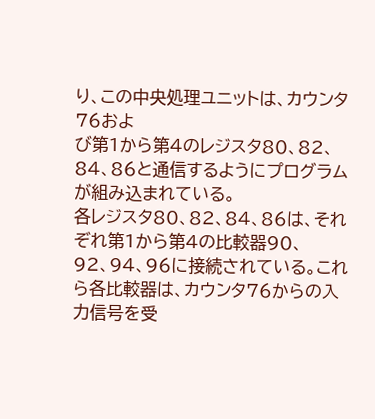り、この中央処理ユニットは、カウンタ76およ
び第1から第4のレジスタ80、82、84、86と通信するようにプログラム
が組み込まれている。
各レジスタ80、82、84、86は、それぞれ第1から第4の比較器90、
92、94、96に接続されている。これら各比較器は、カウンタ76からの入
力信号を受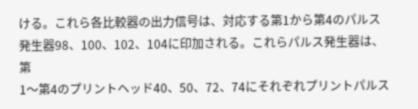ける。これら各比較器の出力信号は、対応する第1から第4のパルス
発生器98、100、102、104に印加される。これらパルス発生器は、第
1〜第4のプリントヘッド40、50、72、74にそれぞれプリントパルス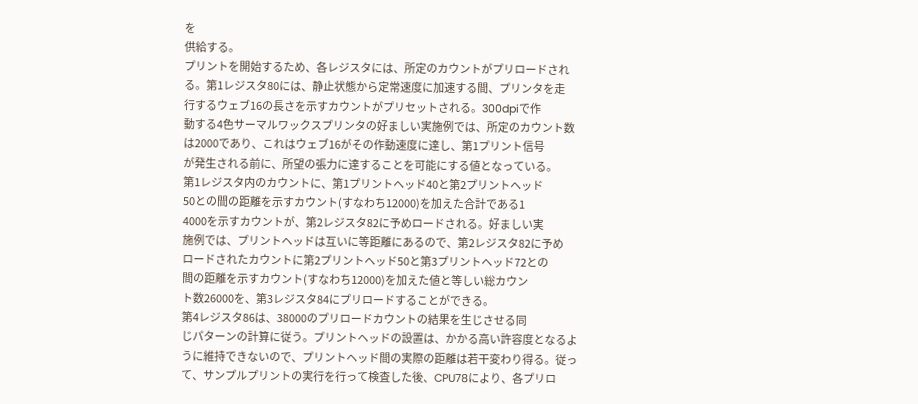を
供給する。
プリントを開始するため、各レジスタには、所定のカウントがプリロードされ
る。第1レジスタ80には、静止状態から定常速度に加速する間、プリンタを走
行するウェブ16の長さを示すカウントがプリセットされる。300dpiで作
動する4色サーマルワックスプリンタの好ましい実施例では、所定のカウント数
は2000であり、これはウェブ16がその作動速度に達し、第1プリント信号
が発生される前に、所望の張力に達することを可能にする値となっている。
第1レジスタ内のカウントに、第1プリントヘッド40と第2プリントヘッド
50との間の距離を示すカウント(すなわち12000)を加えた合計である1
4000を示すカウントが、第2レジスタ82に予めロードされる。好ましい実
施例では、プリントヘッドは互いに等距離にあるので、第2レジスタ82に予め
ロードされたカウントに第2プリントヘッド50と第3プリントヘッド72との
間の距離を示すカウント(すなわち12000)を加えた値と等しい総カウン
ト数26000を、第3レジスタ84にプリロードすることができる。
第4レジスタ86は、38000のプリロードカウントの結果を生じさせる同
じパターンの計算に従う。プリントヘッドの設置は、かかる高い許容度となるよ
うに維持できないので、プリントヘッド間の実際の距離は若干変わり得る。従っ
て、サンプルプリントの実行を行って検査した後、CPU78により、各プリロ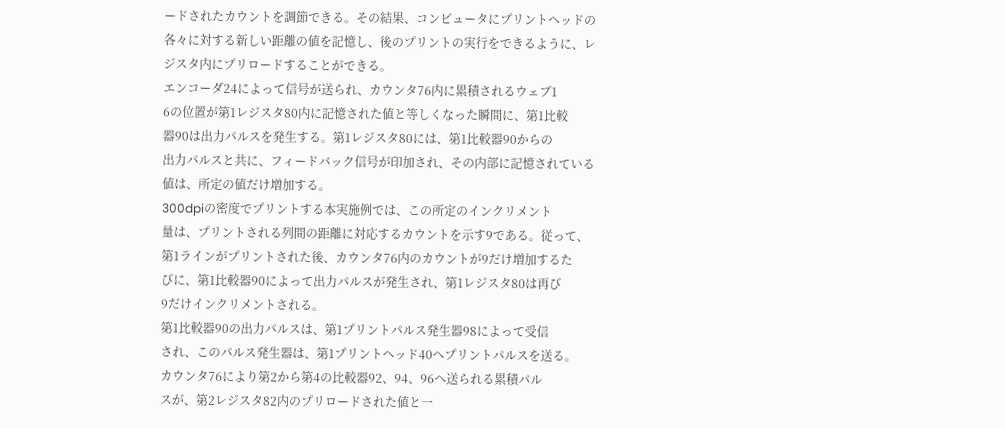ードされたカウントを調節できる。その結果、コンピュータにプリントヘッドの
各々に対する新しい距離の値を記憶し、後のプリントの実行をできるように、レ
ジスタ内にプリロードすることができる。
エンコーダ24によって信号が送られ、カウンタ76内に累積されるウェブ1
6の位置が第1レジスタ80内に記憶された値と等しくなった瞬間に、第1比較
器90は出力パルスを発生する。第1レジスタ80には、第1比較器90からの
出力パルスと共に、フィードバック信号が印加され、その内部に記憶されている
値は、所定の値だけ増加する。
300dpiの密度でプリントする本実施例では、この所定のインクリメント
量は、プリントされる列間の距離に対応するカウントを示す9である。従って、
第1ラインがプリントされた後、カウンタ76内のカウントが9だけ増加するた
びに、第1比較器90によって出力パルスが発生され、第1レジスタ80は再び
9だけインクリメントされる。
第1比較器90の出力パルスは、第1プリントパルス発生器98によって受信
され、このパルス発生器は、第1プリントヘッド40へプリントパルスを送る。
カウンタ76により第2から第4の比較器92、94、96へ送られる累積パル
スが、第2レジスタ82内のプリロードされた値と一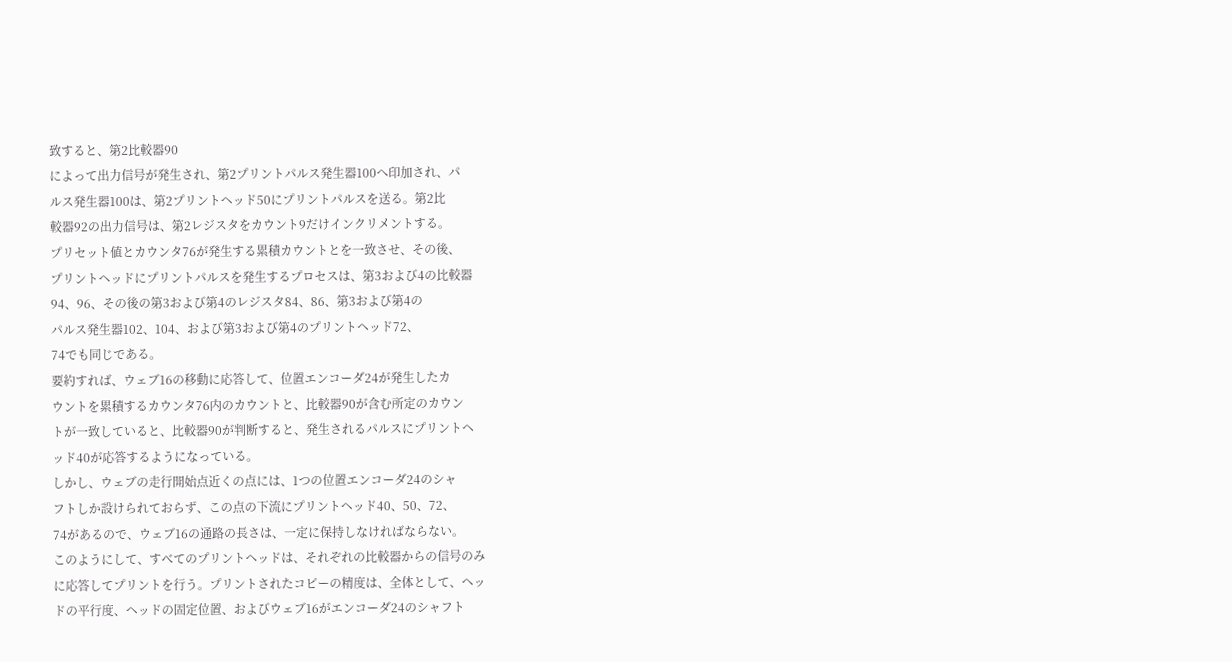致すると、第2比較器90
によって出力信号が発生され、第2プリントパルス発生器100へ印加され、パ
ルス発生器100は、第2プリントヘッド50にプリントパルスを送る。第2比
較器92の出力信号は、第2レジスタをカウント9だけインクリメントする。
プリセット値とカウンタ76が発生する累積カウントとを一致させ、その後、
プリントヘッドにプリントパルスを発生するプロセスは、第3および4の比較器
94、96、その後の第3および第4のレジスタ84、86、第3および第4の
パルス発生器102、104、および第3および第4のプリントヘッド72、
74でも同じである。
要約すれば、ウェブ16の移動に応答して、位置エンコーダ24が発生したカ
ウントを累積するカウンタ76内のカウントと、比較器90が含む所定のカウン
トが一致していると、比較器90が判断すると、発生されるパルスにプリントヘ
ッド40が応答するようになっている。
しかし、ウェブの走行開始点近くの点には、1つの位置エンコーダ24のシャ
フトしか設けられておらず、この点の下流にプリントヘッド40、50、72、
74があるので、ウェブ16の通路の長さは、一定に保持しなければならない。
このようにして、すべてのプリントヘッドは、それぞれの比較器からの信号のみ
に応答してプリントを行う。プリントされたコピーの精度は、全体として、ヘッ
ドの平行度、ヘッドの固定位置、およびウェブ16がエンコーダ24のシャフト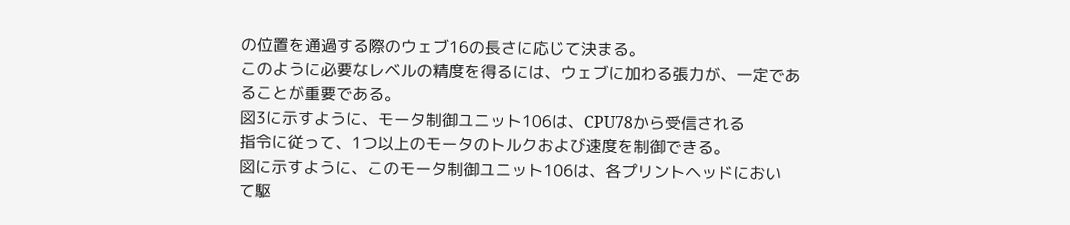の位置を通過する際のウェブ16の長さに応じて決まる。
このように必要なレベルの精度を得るには、ウェブに加わる張力が、一定であ
ることが重要である。
図3に示すように、モータ制御ユニット106は、CPU78から受信される
指令に従って、1つ以上のモータのトルクおよび速度を制御できる。
図に示すように、このモータ制御ユニット106は、各プリントヘッドにおい
て駆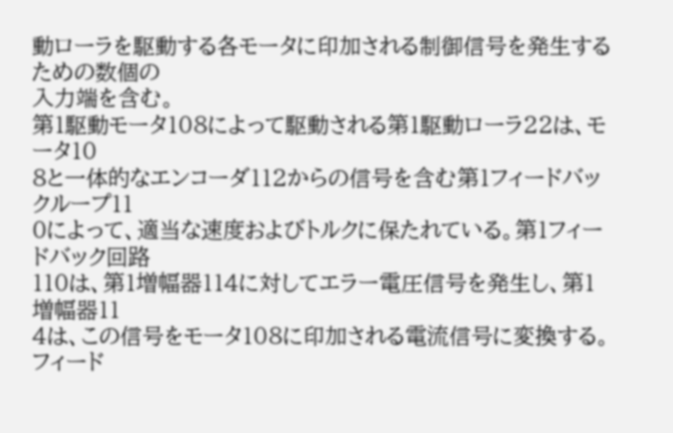動ローラを駆動する各モータに印加される制御信号を発生するための数個の
入力端を含む。
第1駆動モータ108によって駆動される第1駆動ローラ22は、モータ10
8と一体的なエンコーダ112からの信号を含む第1フィードバックループ11
0によって、適当な速度およびトルクに保たれている。第1フィードバック回路
110は、第1増幅器114に対してエラー電圧信号を発生し、第1増幅器11
4は、この信号をモータ108に印加される電流信号に変換する。
フィード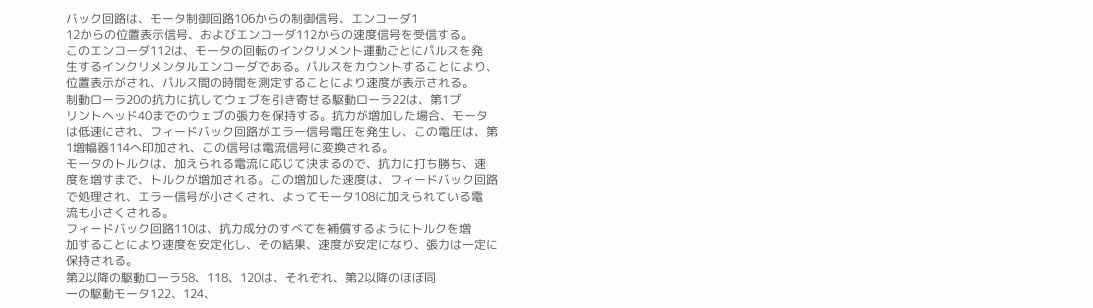バック回路は、モータ制御回路106からの制御信号、エンコーダ1
12からの位置表示信号、およびエンコーダ112からの速度信号を受信する。
このエンコーダ112は、モータの回転のインクリメント運動ごとにパルスを発
生するインクリメンタルエンコーダである。パルスをカウントすることにより、
位置表示がされ、パルス間の時間を測定することにより速度が表示される。
制動ローラ20の抗力に抗してウェブを引き寄せる駆動ローラ22は、第1プ
リントヘッド40までのウェブの張力を保持する。抗力が増加した場合、モータ
は低速にされ、フィードバック回路がエラー信号電圧を発生し、この電圧は、第
1増幅器114へ印加され、この信号は電流信号に変換される。
モータのトルクは、加えられる電流に応じて決まるので、抗力に打ち勝ち、速
度を増すまで、トルクが増加される。この増加した速度は、フィードバック回路
で処理され、エラー信号が小さくされ、よってモータ108に加えられている電
流も小さくされる。
フィードバック回路110は、抗力成分のすべてを補償するようにトルクを増
加することにより速度を安定化し、その結果、速度が安定になり、張力は一定に
保持される。
第2以降の駆動ローラ58、118、120は、それぞれ、第2以降のほぼ同
一の駆動モータ122、124、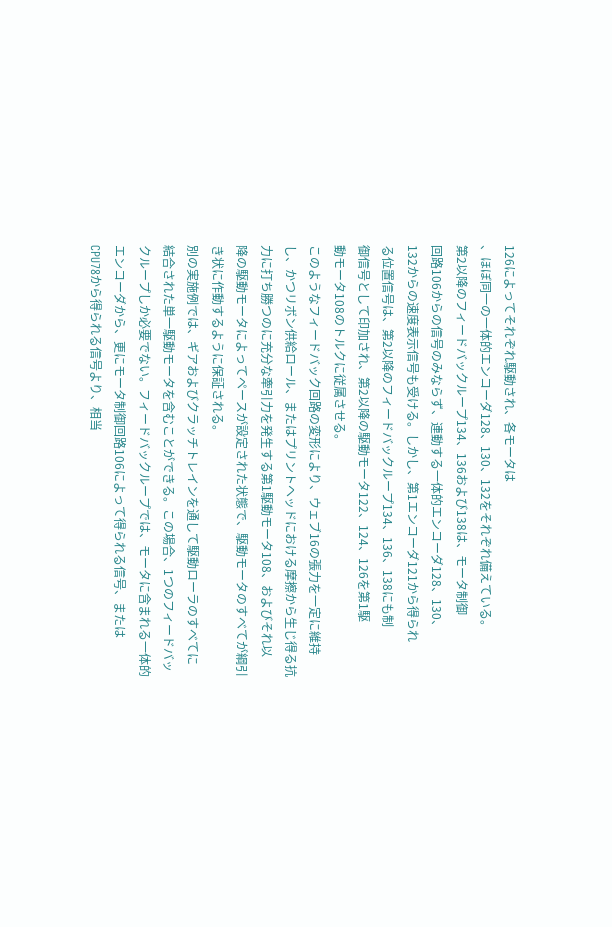126によってそれぞれ駆動され、各モータは
、ほぼ同一の一体的エンコーダ128、130、132をそれぞれ備えている。
第2以降のフィードバックループ134、136および138は、モータ制御
回路106からの信号のみならず、連動する一体的エンコーダ128、130、
132からの速度表示信号も受ける。しかし、第1エンコーダ121から得られ
る位置信号は、第2以降のフィードバックループ134、136、138にも制
御信号として印加され、第2以降の駆動モータ122、124、126を第1駆
動モータ108のトルクに従属させる。
このようなフィードバック回路の変形により、ウェブ16の張力を一定に維持
し、かつリボン供給ロール、またはプリントヘッドにおける摩擦から生じ得る抗
力に打ち勝つのに充分な牽引力を発生する第1駆動モータ108、およびそれ以
降の駆動モータによってペースが設定された状態で、駆動モータのすべてが綱引
き状に作動するように保証される。
別の実施例では、ギアおよびクラッチトレインを通して駆動ローラのすべてに
結合された単一駆動モータを含むことができる。この場合、1つのフィードバッ
クループしか必要でない。フィードバックループでは、モータに含まれる一体的
エンコーダから、更にモータ制御回路106によって得られる信号、または
CPU78から得られる信号より、相当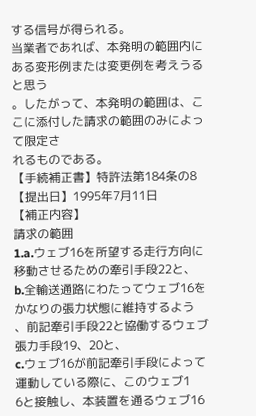する信号が得られる。
当業者であれば、本発明の範囲内にある変形例または変更例を考えうると思う
。したがって、本発明の範囲は、ここに添付した請求の範囲のみによって限定さ
れるものである。
【手続補正書】特許法第184条の8
【提出日】1995年7月11日
【補正内容】
請求の範囲
1.a.ウェブ16を所望する走行方向に移動させるための牽引手段22と、
b.全輸送通路にわたってウェブ16をかなりの張力状態に維持するよう
、前記牽引手段22と協働するウェブ張力手段19、20と、
c.ウェブ16が前記牽引手段によって運動している際に、このウェブ1
6と接触し、本装置を通るウェブ16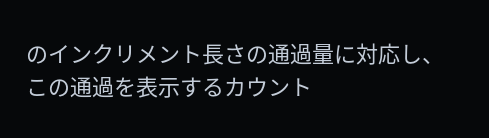のインクリメント長さの通過量に対応し、
この通過を表示するカウント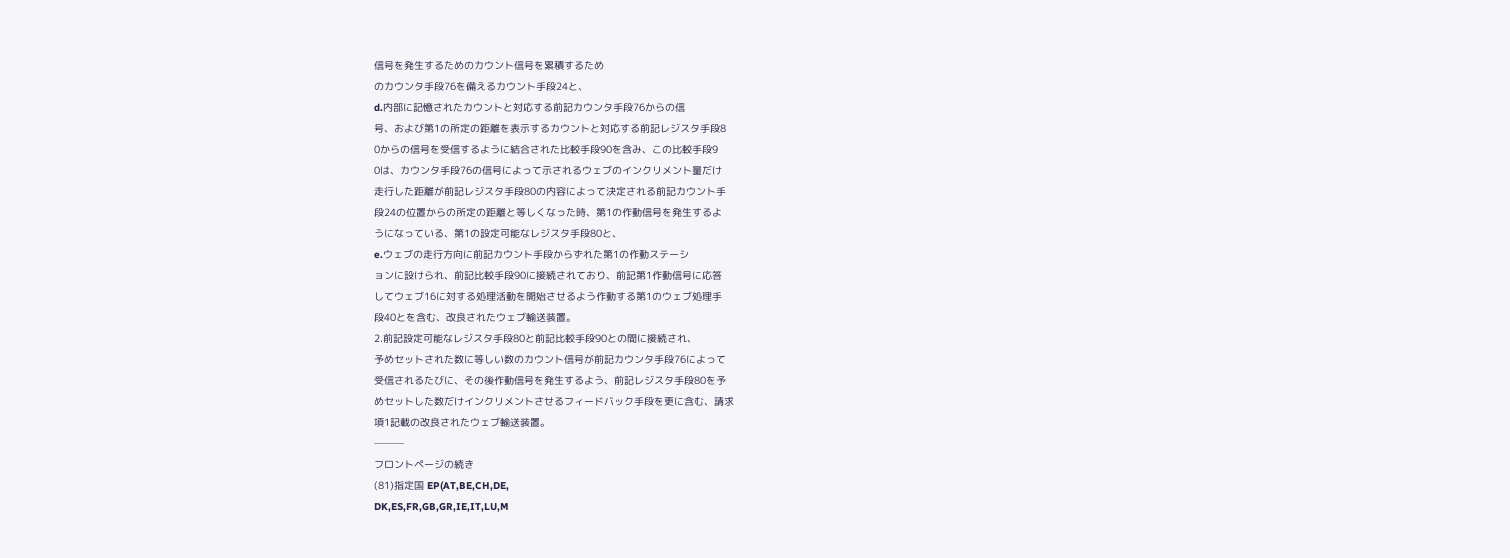信号を発生するためのカウント信号を累積するため
のカウンタ手段76を備えるカウント手段24と、
d.内部に記憶されたカウントと対応する前記カウンタ手段76からの信
号、および第1の所定の距離を表示するカウントと対応する前記レジスタ手段8
0からの信号を受信するように結合された比較手段90を含み、この比較手段9
0は、カウンタ手段76の信号によって示されるウェブのインクリメント量だけ
走行した距離が前記レジスタ手段80の内容によって決定される前記カウント手
段24の位置からの所定の距離と等しくなった時、第1の作動信号を発生するよ
うになっている、第1の設定可能なレジスタ手段80と、
e.ウェブの走行方向に前記カウント手段からずれた第1の作動ステーシ
ョンに設けられ、前記比較手段90に接続されており、前記第1作動信号に応答
してウェブ16に対する処理活動を開始させるよう作動する第1のウェブ処理手
段40とを含む、改良されたウェブ輸送装置。
2.前記設定可能なレジスタ手段80と前記比較手段90との間に接続され、
予めセットされた数に等しい数のカウント信号が前記カウンタ手段76によって
受信されるたびに、その後作動信号を発生するよう、前記レジスタ手段80を予
めセットした数だけインクリメントさせるフィードバック手段を更に含む、請求
項1記載の改良されたウェブ輸送装置。
───
フロントページの続き
(81)指定国 EP(AT,BE,CH,DE,
DK,ES,FR,GB,GR,IE,IT,LU,M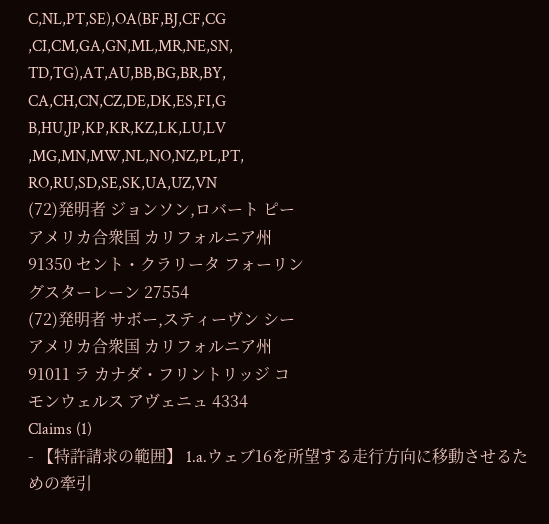C,NL,PT,SE),OA(BF,BJ,CF,CG
,CI,CM,GA,GN,ML,MR,NE,SN,
TD,TG),AT,AU,BB,BG,BR,BY,
CA,CH,CN,CZ,DE,DK,ES,FI,G
B,HU,JP,KP,KR,KZ,LK,LU,LV
,MG,MN,MW,NL,NO,NZ,PL,PT,
RO,RU,SD,SE,SK,UA,UZ,VN
(72)発明者 ジョンソン,ロバート ピー
アメリカ合衆国 カリフォルニア州
91350 セント・クラリータ フォーリン
グスターレーン 27554
(72)発明者 サボー,スティーヴン シー
アメリカ合衆国 カリフォルニア州
91011 ラ カナダ・フリントリッジ コ
モンウェルス アヴェニュ 4334
Claims (1)
- 【特許請求の範囲】 1.a.ウェブ16を所望する走行方向に移動させるための牽引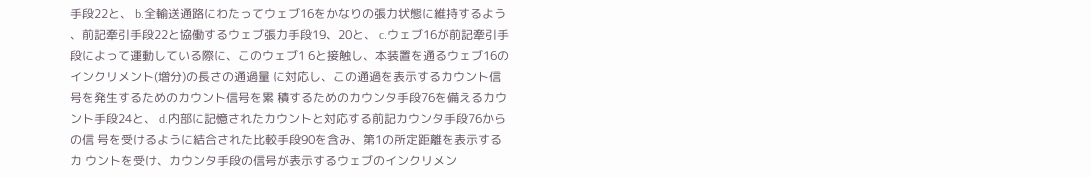手段22と、 b.全輸送通路にわたってウェブ16をかなりの張力状態に維持するよう 、前記牽引手段22と協働するウェブ張力手段19、20と、 c.ウェブ16が前記牽引手段によって運動している際に、このウェブ1 6と接触し、本装置を通るウェブ16のインクリメント(増分)の長さの通過量 に対応し、この通過を表示するカウント信号を発生するためのカウント信号を累 積するためのカウンタ手段76を備えるカウント手段24と、 d.内部に記憶されたカウントと対応する前記カウンタ手段76からの信 号を受けるように結合された比較手段90を含み、第1の所定距離を表示するカ ウントを受け、カウンタ手段の信号が表示するウェブのインクリメン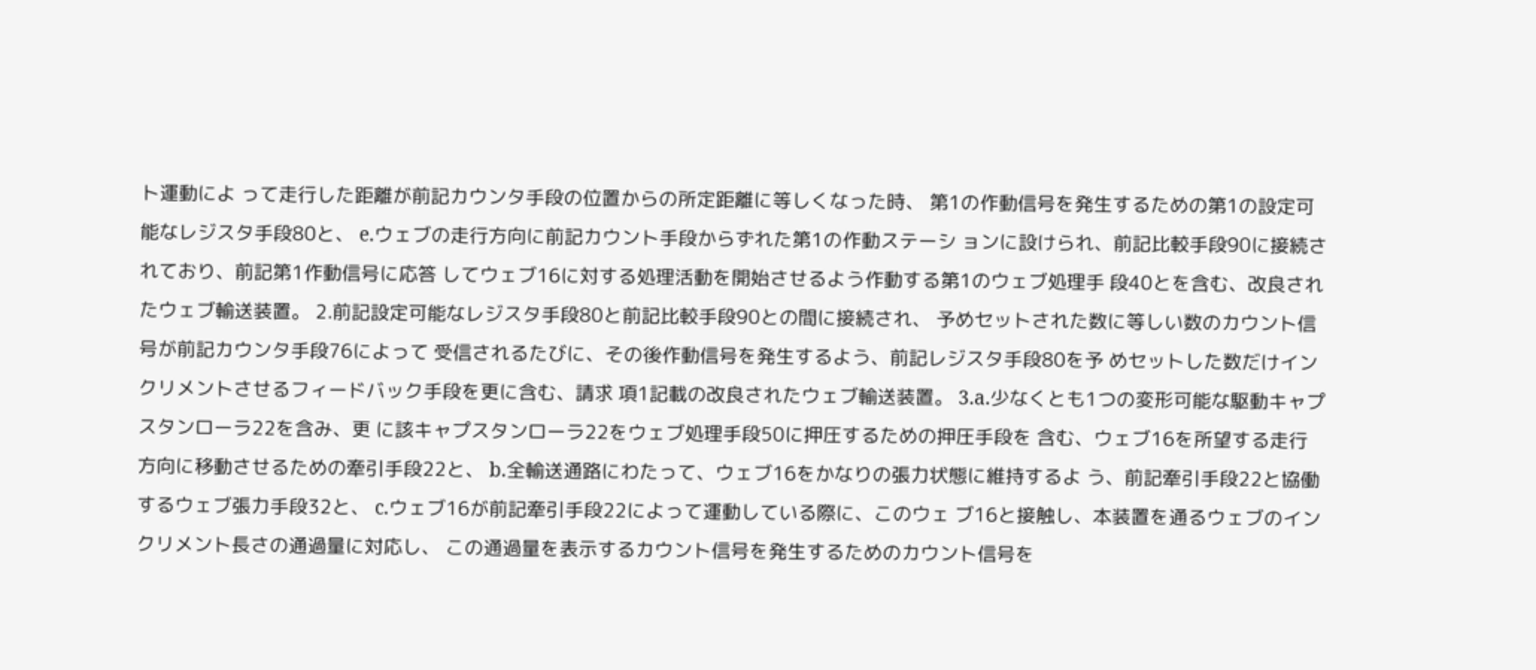ト運動によ って走行した距離が前記カウンタ手段の位置からの所定距離に等しくなった時、 第1の作動信号を発生するための第1の設定可能なレジスタ手段80と、 e.ウェブの走行方向に前記カウント手段からずれた第1の作動ステーシ ョンに設けられ、前記比較手段90に接続されており、前記第1作動信号に応答 してウェブ16に対する処理活動を開始させるよう作動する第1のウェブ処理手 段40とを含む、改良されたウェブ輸送装置。 2.前記設定可能なレジスタ手段80と前記比較手段90との間に接続され、 予めセットされた数に等しい数のカウント信号が前記カウンタ手段76によって 受信されるたびに、その後作動信号を発生するよう、前記レジスタ手段80を予 めセットした数だけインクリメントさせるフィードバック手段を更に含む、請求 項1記載の改良されたウェブ輸送装置。 3.a.少なくとも1つの変形可能な駆動キャプスタンローラ22を含み、更 に該キャプスタンローラ22をウェブ処理手段50に押圧するための押圧手段を 含む、ウェブ16を所望する走行方向に移動させるための牽引手段22と、 b.全輸送通路にわたって、ウェブ16をかなりの張力状態に維持するよ う、前記牽引手段22と協働するウェブ張力手段32と、 c.ウェブ16が前記牽引手段22によって運動している際に、このウェ ブ16と接触し、本装置を通るウェブのインクリメント長さの通過量に対応し、 この通過量を表示するカウント信号を発生するためのカウント信号を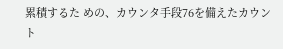累積するた めの、カウンタ手段76を備えたカウント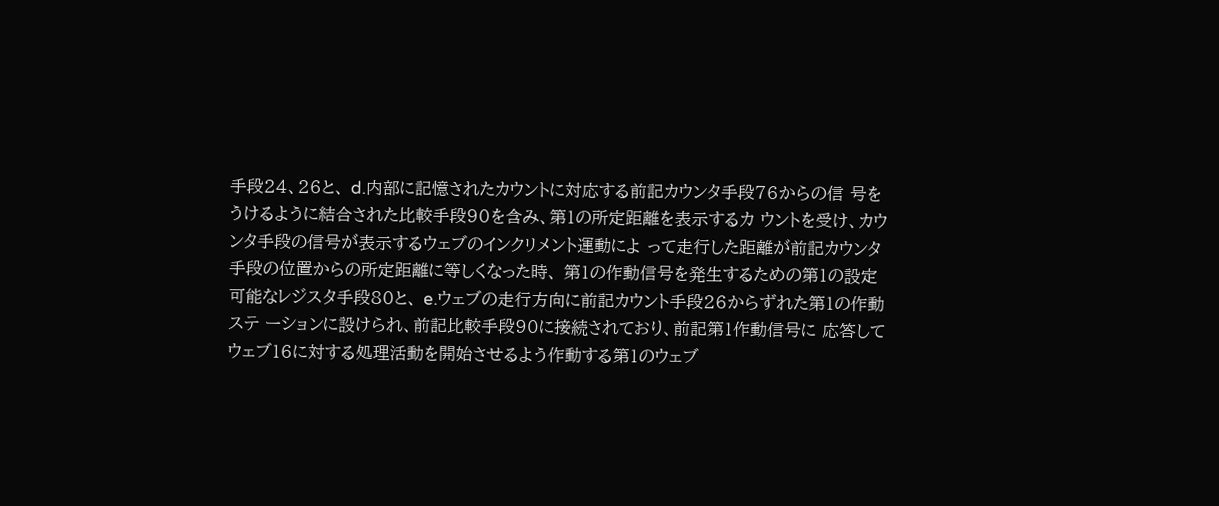手段24、26と、 d.内部に記憶されたカウントに対応する前記カウンタ手段76からの信 号をうけるように結合された比較手段90を含み、第1の所定距離を表示するカ ウントを受け、カウンタ手段の信号が表示するウェブのインクリメント運動によ って走行した距離が前記カウンタ手段の位置からの所定距離に等しくなった時、 第1の作動信号を発生するための第1の設定可能なレジスタ手段80と、 e.ウェブの走行方向に前記カウント手段26からずれた第1の作動ステ ーションに設けられ、前記比較手段90に接続されており、前記第1作動信号に 応答してウェブ16に対する処理活動を開始させるよう作動する第1のウェブ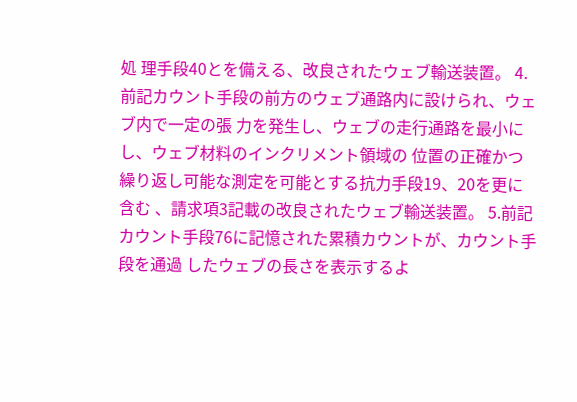処 理手段40とを備える、改良されたウェブ輸送装置。 4.前記カウント手段の前方のウェブ通路内に設けられ、ウェブ内で一定の張 力を発生し、ウェブの走行通路を最小にし、ウェブ材料のインクリメント領域の 位置の正確かつ繰り返し可能な測定を可能とする抗力手段19、20を更に含む 、請求項3記載の改良されたウェブ輸送装置。 5.前記カウント手段76に記憶された累積カウントが、カウント手段を通過 したウェブの長さを表示するよ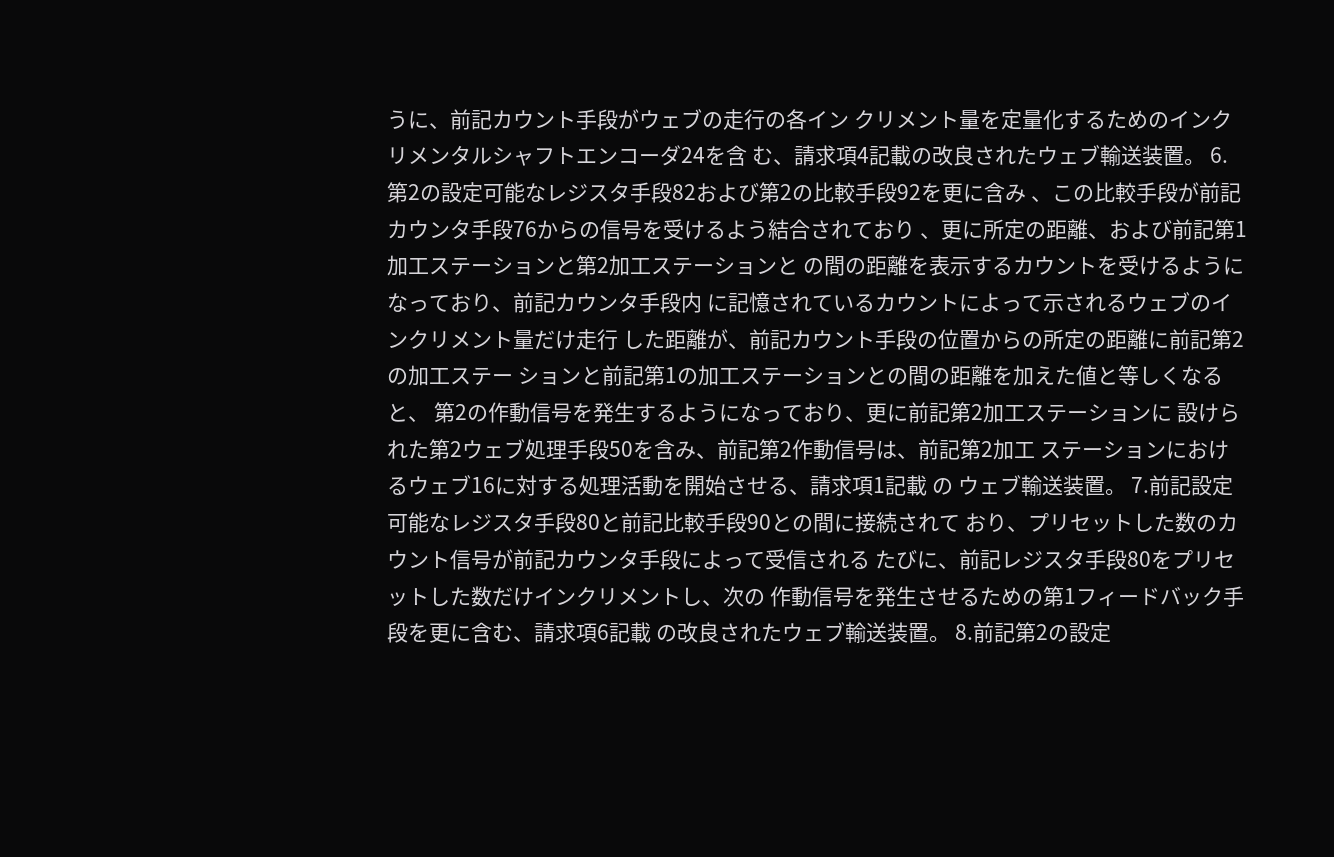うに、前記カウント手段がウェブの走行の各イン クリメント量を定量化するためのインクリメンタルシャフトエンコーダ24を含 む、請求項4記載の改良されたウェブ輸送装置。 6.第2の設定可能なレジスタ手段82および第2の比較手段92を更に含み 、この比較手段が前記カウンタ手段76からの信号を受けるよう結合されており 、更に所定の距離、および前記第1加工ステーションと第2加工ステーションと の間の距離を表示するカウントを受けるようになっており、前記カウンタ手段内 に記憶されているカウントによって示されるウェブのインクリメント量だけ走行 した距離が、前記カウント手段の位置からの所定の距離に前記第2の加工ステー ションと前記第1の加工ステーションとの間の距離を加えた値と等しくなると、 第2の作動信号を発生するようになっており、更に前記第2加工ステーションに 設けられた第2ウェブ処理手段50を含み、前記第2作動信号は、前記第2加工 ステーションにおけるウェブ16に対する処理活動を開始させる、請求項1記載 の ウェブ輸送装置。 7.前記設定可能なレジスタ手段80と前記比較手段90との間に接続されて おり、プリセットした数のカウント信号が前記カウンタ手段によって受信される たびに、前記レジスタ手段80をプリセットした数だけインクリメントし、次の 作動信号を発生させるための第1フィードバック手段を更に含む、請求項6記載 の改良されたウェブ輸送装置。 8.前記第2の設定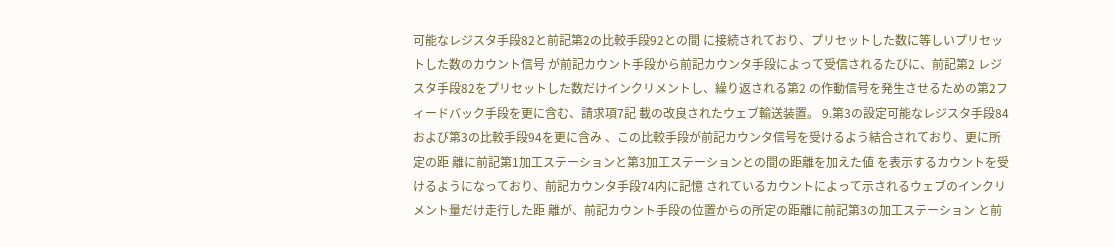可能なレジスタ手段82と前記第2の比較手段92との間 に接続されており、プリセットした数に等しいプリセットした数のカウント信号 が前記カウント手段から前記カウンタ手段によって受信されるたびに、前記第2 レジスタ手段82をプリセットした数だけインクリメントし、繰り返される第2 の作動信号を発生させるための第2フィードバック手段を更に含む、請求項7記 載の改良されたウェブ輸送装置。 9.第3の設定可能なレジスタ手段84および第3の比較手段94を更に含み 、この比較手段が前記カウンタ信号を受けるよう結合されており、更に所定の距 離に前記第1加工ステーションと第3加工ステーションとの間の距離を加えた値 を表示するカウントを受けるようになっており、前記カウンタ手段74内に記憶 されているカウントによって示されるウェブのインクリメント量だけ走行した距 離が、前記カウント手段の位置からの所定の距離に前記第3の加工ステーション と前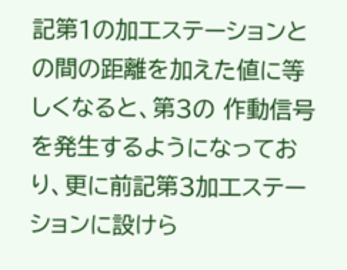記第1の加工ステーションとの間の距離を加えた値に等しくなると、第3の 作動信号を発生するようになっており、更に前記第3加工ステーションに設けら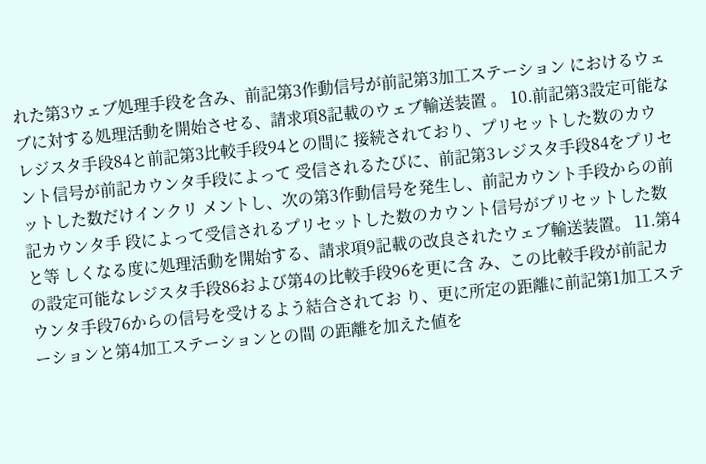れた第3ウェブ処理手段を含み、前記第3作動信号が前記第3加工ステーション におけるウェブに対する処理活動を開始させる、請求項8記載のウェブ輸送装置 。 10.前記第3設定可能なレジスタ手段84と前記第3比較手段94との間に 接続されており、プリセットした数のカウント信号が前記カウンタ手段によって 受信されるたびに、前記第3レジスタ手段84をプリセットした数だけインクリ メントし、次の第3作動信号を発生し、前記カウント手段からの前記カウンタ手 段によって受信されるプリセットした数のカウント信号がプリセットした数と等 しくなる度に処理活動を開始する、請求項9記載の改良されたウェブ輸送装置。 11.第4の設定可能なレジスタ手段86および第4の比較手段96を更に含 み、この比較手段が前記カウンタ手段76からの信号を受けるよう結合されてお り、更に所定の距離に前記第1加工ステーションと第4加工ステーションとの間 の距離を加えた値を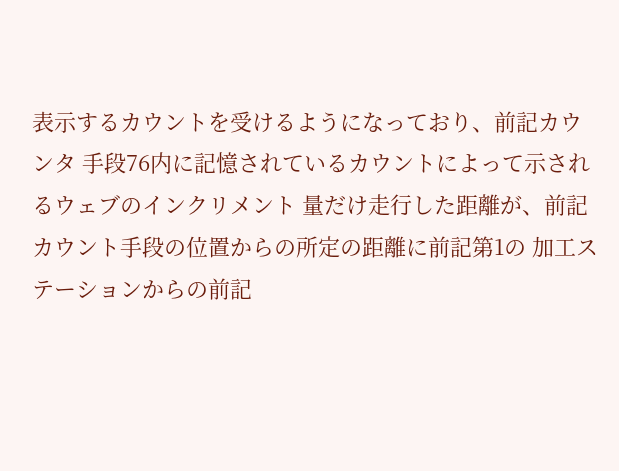表示するカウントを受けるようになっており、前記カウンタ 手段76内に記憶されているカウントによって示されるウェブのインクリメント 量だけ走行した距離が、前記カウント手段の位置からの所定の距離に前記第1の 加工ステーションからの前記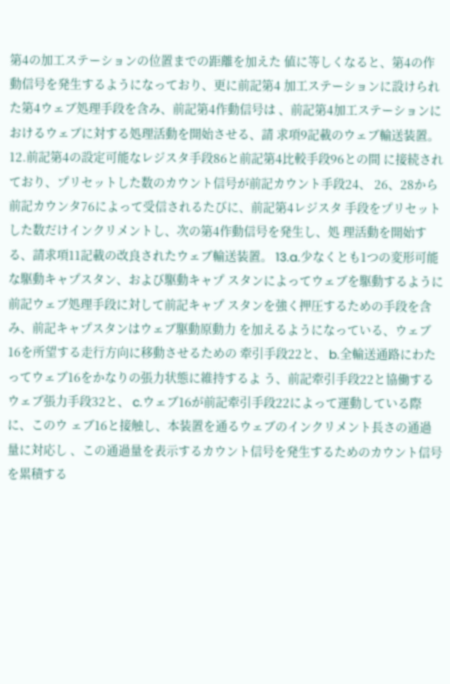第4の加工ステーションの位置までの距離を加えた 値に等しくなると、第4の作動信号を発生するようになっており、更に前記第4 加工ステーションに設けられた第4ウェブ処理手段を含み、前記第4作動信号は 、前記第4加工ステーションにおけるウェブに対する処理活動を開始させる、請 求項9記載のウェブ輸送装置。 12.前記第4の設定可能なレジスタ手段86と前記第4比較手段96との間 に接続されており、プリセットした数のカウント信号が前記カウント手段24、 26、28から前記カウンタ76によって受信されるたびに、前記第4レジスタ 手段をプリセットした数だけインクリメントし、次の第4作動信号を発生し、処 理活動を開始する、請求項11記載の改良されたウェブ輸送装置。 13.a.少なくとも1つの変形可能な駆動キャプスタン、および駆動キャプ スタンによってウェブを駆動するように前記ウェブ処理手段に対して前記キャプ スタンを強く押圧するための手段を含み、前記キャプスタンはウェブ駆動原動力 を加えるようになっている、ウェブ16を所望する走行方向に移動させるための 牽引手段22と、 b.全輸送通路にわたってウェブ16をかなりの張力状態に維持するよ う、前記牽引手段22と協働するウェブ張力手段32と、 c.ウェブ16が前記牽引手段22によって運動している際に、このウ ェブ16と接触し、本装置を通るウェブのインクリメント長さの通過量に対応し 、この通過量を表示するカウント信号を発生するためのカウント信号を累積する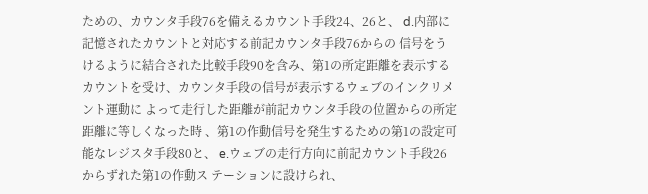ための、カウンタ手段76を備えるカウント手段24、26と、 d.内部に記憶されたカウントと対応する前記カウンタ手段76からの 信号をうけるように結合された比較手段90を含み、第1の所定距離を表示する カウントを受け、カウンタ手段の信号が表示するウェブのインクリメント運動に よって走行した距離が前記カウンタ手段の位置からの所定距離に等しくなった時 、第1の作動信号を発生するための第1の設定可能なレジスタ手段80と、 e.ウェブの走行方向に前記カウント手段26からずれた第1の作動ス テーションに設けられ、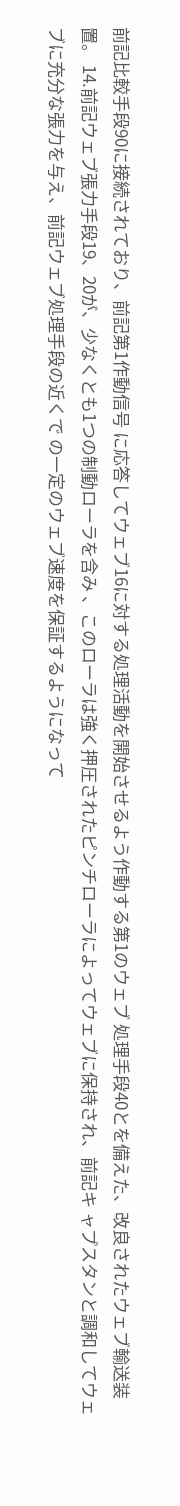前記比較手段90に接続されており、前記第1作動信号 に応答してウェブ16に対する処理活動を開始させるよう作動する第1のウェブ 処理手段40とを備えた、改良されたウェブ輸送装置。 14.前記ウェブ張力手段19、20が、少なくとも1つの制動ローラを含み 、このローラは強く押圧されたピンチローラによってウェブに保持され、前記キ ャプスタンと調和してウェブに充分な張力を与え、前記ウェブ処理手段の近くで の一定のウェブ速度を保証するようになって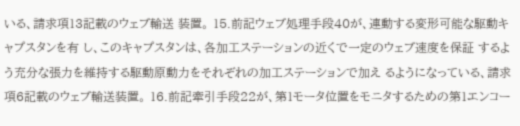いる、請求項13記載のウェブ輸送 装置。 15.前記ウェブ処理手段40が、連動する変形可能な駆動キャプスタンを有 し、このキャプスタンは、各加工ステーションの近くで一定のウェブ速度を保証 するよう充分な張力を維持する駆動原動力をそれぞれの加工ステーションで加え るようになっている、請求項6記載のウェブ輸送装置。 16.前記牽引手段22が、第1モータ位置をモニタするための第1エンコー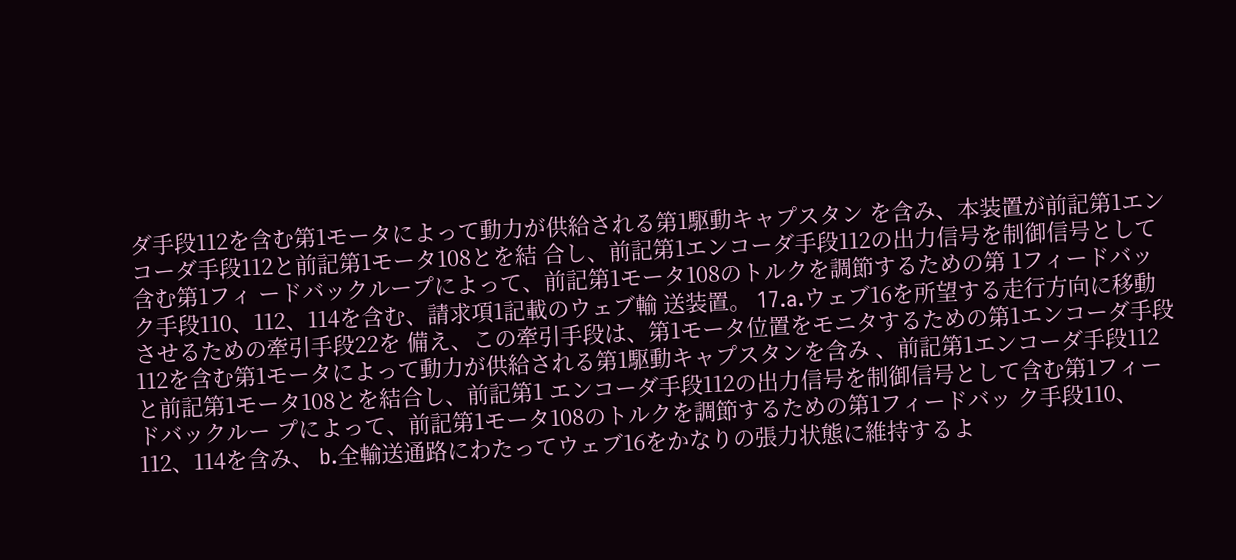ダ手段112を含む第1モータによって動力が供給される第1駆動キャプスタン を含み、本装置が前記第1エンコーダ手段112と前記第1モータ108とを結 合し、前記第1エンコーダ手段112の出力信号を制御信号として含む第1フィ ードバックループによって、前記第1モータ108のトルクを調節するための第 1フィードバック手段110、112、114を含む、請求項1記載のウェブ輸 送装置。 17.a.ウェブ16を所望する走行方向に移動させるための牽引手段22を 備え、この牽引手段は、第1モータ位置をモニタするための第1エンコーダ手段 112を含む第1モータによって動力が供給される第1駆動キャプスタンを含み 、前記第1エンコーダ手段112と前記第1モータ108とを結合し、前記第1 エンコーダ手段112の出力信号を制御信号として含む第1フィードバックルー プによって、前記第1モータ108のトルクを調節するための第1フィードバッ ク手段110、112、114を含み、 b.全輸送通路にわたってウェブ16をかなりの張力状態に維持するよ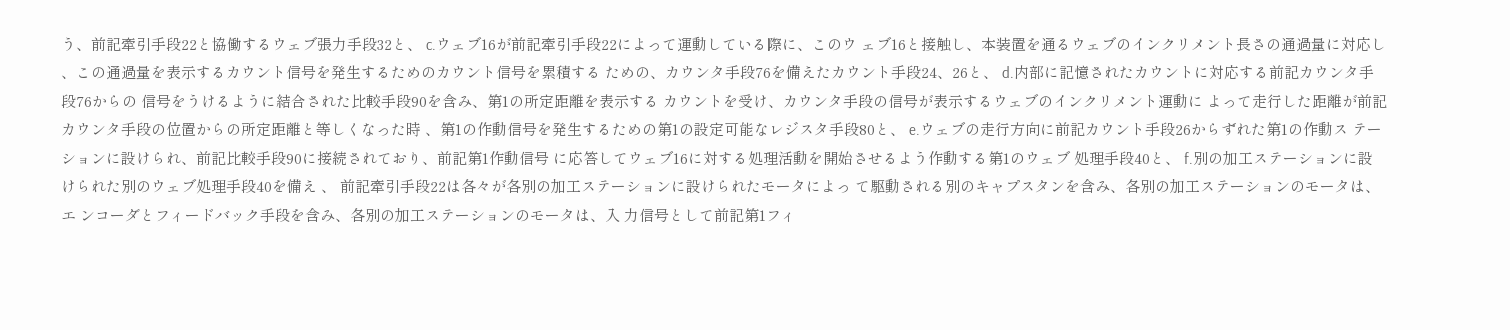う、前記牽引手段22と協働するウェブ張力手段32と、 c.ウェブ16が前記牽引手段22によって運動している際に、このウ ェブ16と接触し、本装置を通るウェブのインクリメント長さの通過量に対応し 、この通過量を表示するカウント信号を発生するためのカウント信号を累積する ための、カウンタ手段76を備えたカウント手段24、26と、 d.内部に記憶されたカウントに対応する前記カウンタ手段76からの 信号をうけるように結合された比較手段90を含み、第1の所定距離を表示する カウントを受け、カウンタ手段の信号が表示するウェブのインクリメント運動に よって走行した距離が前記カウンタ手段の位置からの所定距離と等しくなった時 、第1の作動信号を発生するための第1の設定可能なレジスタ手段80と、 e.ウェブの走行方向に前記カウント手段26からずれた第1の作動ス テーションに設けられ、前記比較手段90に接続されており、前記第1作動信号 に応答してウェブ16に対する処理活動を開始させるよう作動する第1のウェブ 処理手段40と、 f.別の加工ステーションに設けられた別のウェブ処理手段40を備え 、 前記牽引手段22は各々が各別の加工ステーションに設けられたモータによっ て駆動される別のキャプスタンを含み、各別の加工ステーションのモータは、エ ンコーダとフィードバック手段を含み、各別の加工ステーションのモータは、入 力信号として前記第1フィ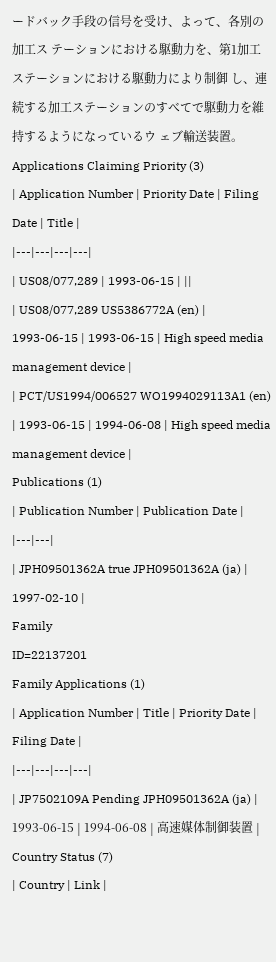ードバック手段の信号を受け、よって、各別の加工ス テーションにおける駆動力を、第1加工ステーションにおける駆動力により制御 し、連続する加工ステーションのすべてで駆動力を維持するようになっているウ ェブ輸送装置。
Applications Claiming Priority (3)
| Application Number | Priority Date | Filing Date | Title |
|---|---|---|---|
| US08/077,289 | 1993-06-15 | ||
| US08/077,289 US5386772A (en) | 1993-06-15 | 1993-06-15 | High speed media management device |
| PCT/US1994/006527 WO1994029113A1 (en) | 1993-06-15 | 1994-06-08 | High speed media management device |
Publications (1)
| Publication Number | Publication Date |
|---|---|
| JPH09501362A true JPH09501362A (ja) | 1997-02-10 |
Family
ID=22137201
Family Applications (1)
| Application Number | Title | Priority Date | Filing Date |
|---|---|---|---|
| JP7502109A Pending JPH09501362A (ja) | 1993-06-15 | 1994-06-08 | 高速媒体制御装置 |
Country Status (7)
| Country | Link |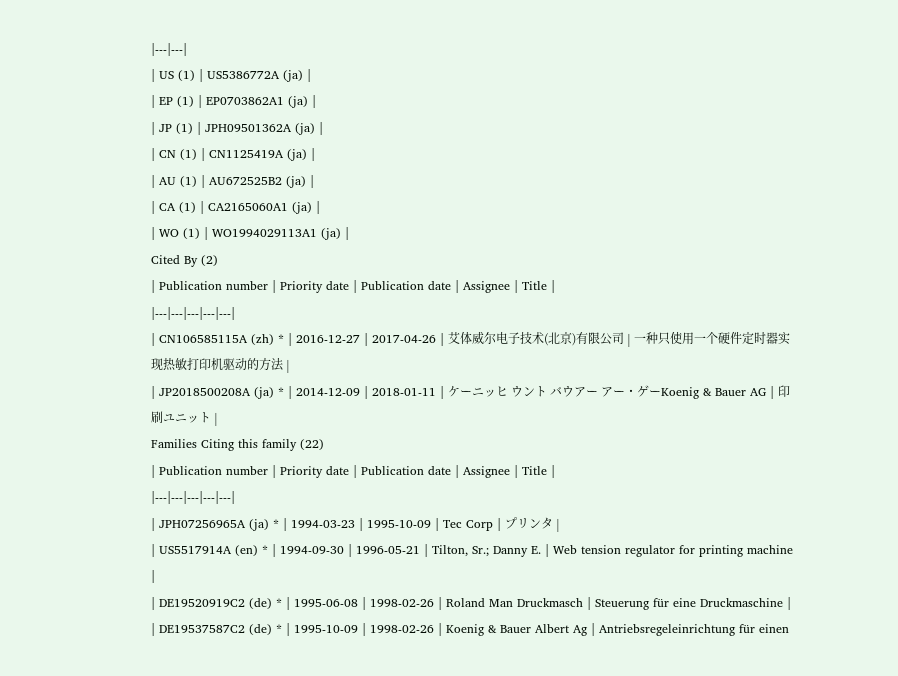|---|---|
| US (1) | US5386772A (ja) |
| EP (1) | EP0703862A1 (ja) |
| JP (1) | JPH09501362A (ja) |
| CN (1) | CN1125419A (ja) |
| AU (1) | AU672525B2 (ja) |
| CA (1) | CA2165060A1 (ja) |
| WO (1) | WO1994029113A1 (ja) |
Cited By (2)
| Publication number | Priority date | Publication date | Assignee | Title |
|---|---|---|---|---|
| CN106585115A (zh) * | 2016-12-27 | 2017-04-26 | 艾体威尔电子技术(北京)有限公司 | 一种只使用一个硬件定时器实现热敏打印机驱动的方法 |
| JP2018500208A (ja) * | 2014-12-09 | 2018-01-11 | ケーニッヒ ウント バウアー アー・ゲーKoenig & Bauer AG | 印刷ユニット |
Families Citing this family (22)
| Publication number | Priority date | Publication date | Assignee | Title |
|---|---|---|---|---|
| JPH07256965A (ja) * | 1994-03-23 | 1995-10-09 | Tec Corp | プリンタ |
| US5517914A (en) * | 1994-09-30 | 1996-05-21 | Tilton, Sr.; Danny E. | Web tension regulator for printing machine |
| DE19520919C2 (de) * | 1995-06-08 | 1998-02-26 | Roland Man Druckmasch | Steuerung für eine Druckmaschine |
| DE19537587C2 (de) * | 1995-10-09 | 1998-02-26 | Koenig & Bauer Albert Ag | Antriebsregeleinrichtung für einen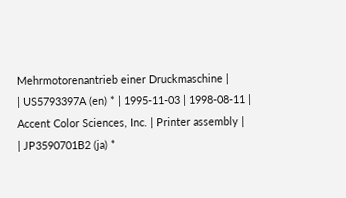Mehrmotorenantrieb einer Druckmaschine |
| US5793397A (en) * | 1995-11-03 | 1998-08-11 | Accent Color Sciences, Inc. | Printer assembly |
| JP3590701B2 (ja) *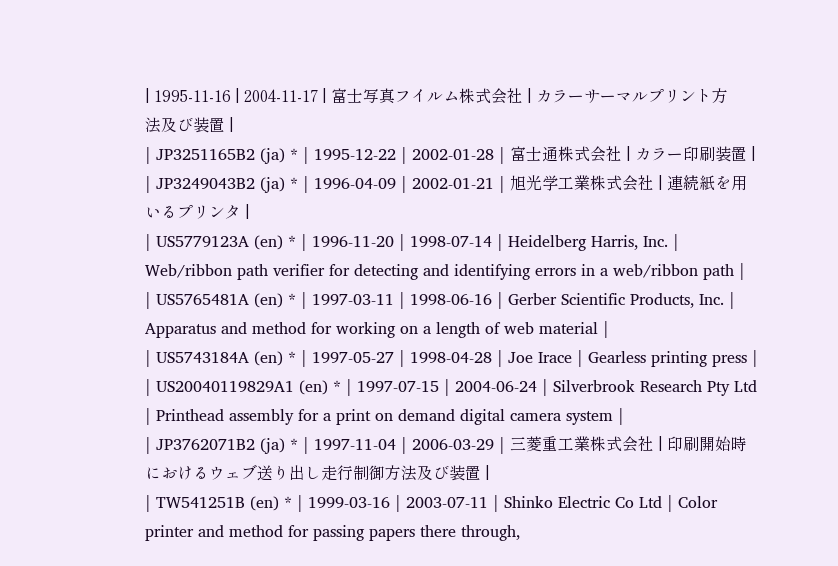| 1995-11-16 | 2004-11-17 | 富士写真フイルム株式会社 | カラーサーマルプリント方法及び装置 |
| JP3251165B2 (ja) * | 1995-12-22 | 2002-01-28 | 富士通株式会社 | カラー印刷装置 |
| JP3249043B2 (ja) * | 1996-04-09 | 2002-01-21 | 旭光学工業株式会社 | 連続紙を用いるプリンタ |
| US5779123A (en) * | 1996-11-20 | 1998-07-14 | Heidelberg Harris, Inc. | Web/ribbon path verifier for detecting and identifying errors in a web/ribbon path |
| US5765481A (en) * | 1997-03-11 | 1998-06-16 | Gerber Scientific Products, Inc. | Apparatus and method for working on a length of web material |
| US5743184A (en) * | 1997-05-27 | 1998-04-28 | Joe Irace | Gearless printing press |
| US20040119829A1 (en) * | 1997-07-15 | 2004-06-24 | Silverbrook Research Pty Ltd | Printhead assembly for a print on demand digital camera system |
| JP3762071B2 (ja) * | 1997-11-04 | 2006-03-29 | 三菱重工業株式会社 | 印刷開始時におけるウェブ送り出し走行制御方法及び装置 |
| TW541251B (en) * | 1999-03-16 | 2003-07-11 | Shinko Electric Co Ltd | Color printer and method for passing papers there through,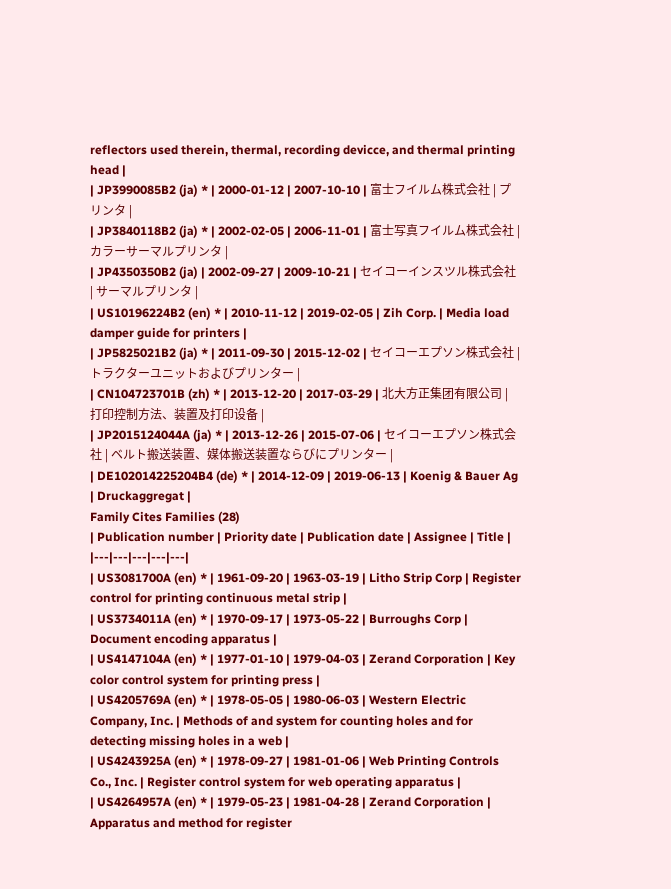reflectors used therein, thermal, recording devicce, and thermal printing head |
| JP3990085B2 (ja) * | 2000-01-12 | 2007-10-10 | 富士フイルム株式会社 | プリンタ |
| JP3840118B2 (ja) * | 2002-02-05 | 2006-11-01 | 富士写真フイルム株式会社 | カラーサーマルプリンタ |
| JP4350350B2 (ja) | 2002-09-27 | 2009-10-21 | セイコーインスツル株式会社 | サーマルプリンタ |
| US10196224B2 (en) * | 2010-11-12 | 2019-02-05 | Zih Corp. | Media load damper guide for printers |
| JP5825021B2 (ja) * | 2011-09-30 | 2015-12-02 | セイコーエプソン株式会社 | トラクターユニットおよびプリンター |
| CN104723701B (zh) * | 2013-12-20 | 2017-03-29 | 北大方正集团有限公司 | 打印控制方法、装置及打印设备 |
| JP2015124044A (ja) * | 2013-12-26 | 2015-07-06 | セイコーエプソン株式会社 | ベルト搬送装置、媒体搬送装置ならびにプリンター |
| DE102014225204B4 (de) * | 2014-12-09 | 2019-06-13 | Koenig & Bauer Ag | Druckaggregat |
Family Cites Families (28)
| Publication number | Priority date | Publication date | Assignee | Title |
|---|---|---|---|---|
| US3081700A (en) * | 1961-09-20 | 1963-03-19 | Litho Strip Corp | Register control for printing continuous metal strip |
| US3734011A (en) * | 1970-09-17 | 1973-05-22 | Burroughs Corp | Document encoding apparatus |
| US4147104A (en) * | 1977-01-10 | 1979-04-03 | Zerand Corporation | Key color control system for printing press |
| US4205769A (en) * | 1978-05-05 | 1980-06-03 | Western Electric Company, Inc. | Methods of and system for counting holes and for detecting missing holes in a web |
| US4243925A (en) * | 1978-09-27 | 1981-01-06 | Web Printing Controls Co., Inc. | Register control system for web operating apparatus |
| US4264957A (en) * | 1979-05-23 | 1981-04-28 | Zerand Corporation | Apparatus and method for register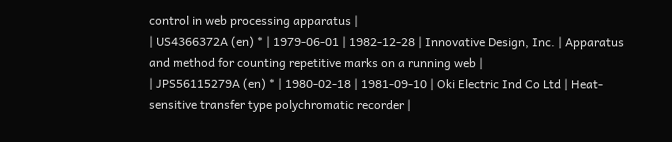control in web processing apparatus |
| US4366372A (en) * | 1979-06-01 | 1982-12-28 | Innovative Design, Inc. | Apparatus and method for counting repetitive marks on a running web |
| JPS56115279A (en) * | 1980-02-18 | 1981-09-10 | Oki Electric Ind Co Ltd | Heat-sensitive transfer type polychromatic recorder |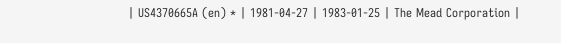| US4370665A (en) * | 1981-04-27 | 1983-01-25 | The Mead Corporation |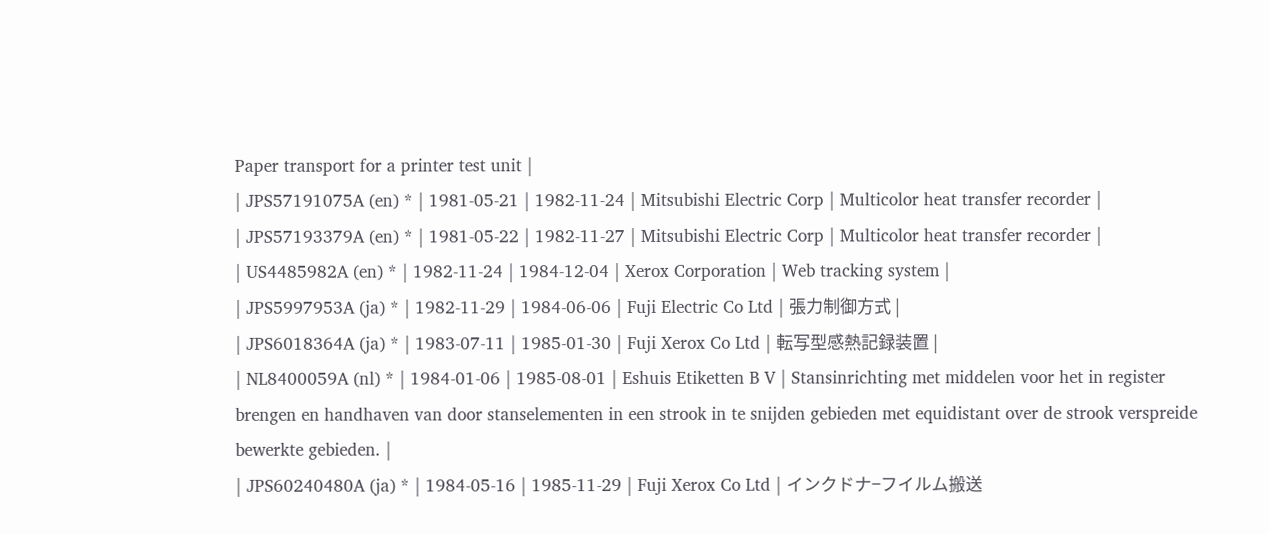Paper transport for a printer test unit |
| JPS57191075A (en) * | 1981-05-21 | 1982-11-24 | Mitsubishi Electric Corp | Multicolor heat transfer recorder |
| JPS57193379A (en) * | 1981-05-22 | 1982-11-27 | Mitsubishi Electric Corp | Multicolor heat transfer recorder |
| US4485982A (en) * | 1982-11-24 | 1984-12-04 | Xerox Corporation | Web tracking system |
| JPS5997953A (ja) * | 1982-11-29 | 1984-06-06 | Fuji Electric Co Ltd | 張力制御方式 |
| JPS6018364A (ja) * | 1983-07-11 | 1985-01-30 | Fuji Xerox Co Ltd | 転写型感熱記録装置 |
| NL8400059A (nl) * | 1984-01-06 | 1985-08-01 | Eshuis Etiketten B V | Stansinrichting met middelen voor het in register brengen en handhaven van door stanselementen in een strook in te snijden gebieden met equidistant over de strook verspreide bewerkte gebieden. |
| JPS60240480A (ja) * | 1984-05-16 | 1985-11-29 | Fuji Xerox Co Ltd | インクドナ−フイルム搬送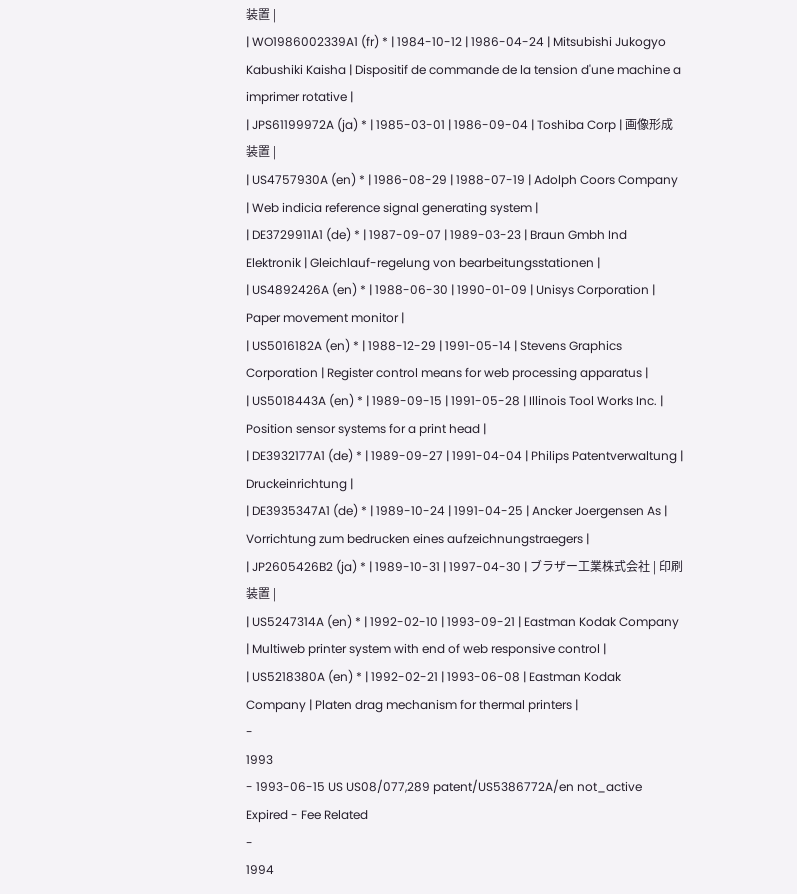装置 |
| WO1986002339A1 (fr) * | 1984-10-12 | 1986-04-24 | Mitsubishi Jukogyo Kabushiki Kaisha | Dispositif de commande de la tension d'une machine a imprimer rotative |
| JPS61199972A (ja) * | 1985-03-01 | 1986-09-04 | Toshiba Corp | 画像形成装置 |
| US4757930A (en) * | 1986-08-29 | 1988-07-19 | Adolph Coors Company | Web indicia reference signal generating system |
| DE3729911A1 (de) * | 1987-09-07 | 1989-03-23 | Braun Gmbh Ind Elektronik | Gleichlauf-regelung von bearbeitungsstationen |
| US4892426A (en) * | 1988-06-30 | 1990-01-09 | Unisys Corporation | Paper movement monitor |
| US5016182A (en) * | 1988-12-29 | 1991-05-14 | Stevens Graphics Corporation | Register control means for web processing apparatus |
| US5018443A (en) * | 1989-09-15 | 1991-05-28 | Illinois Tool Works Inc. | Position sensor systems for a print head |
| DE3932177A1 (de) * | 1989-09-27 | 1991-04-04 | Philips Patentverwaltung | Druckeinrichtung |
| DE3935347A1 (de) * | 1989-10-24 | 1991-04-25 | Ancker Joergensen As | Vorrichtung zum bedrucken eines aufzeichnungstraegers |
| JP2605426B2 (ja) * | 1989-10-31 | 1997-04-30 | ブラザー工業株式会社 | 印刷装置 |
| US5247314A (en) * | 1992-02-10 | 1993-09-21 | Eastman Kodak Company | Multiweb printer system with end of web responsive control |
| US5218380A (en) * | 1992-02-21 | 1993-06-08 | Eastman Kodak Company | Platen drag mechanism for thermal printers |
-
1993
- 1993-06-15 US US08/077,289 patent/US5386772A/en not_active Expired - Fee Related
-
1994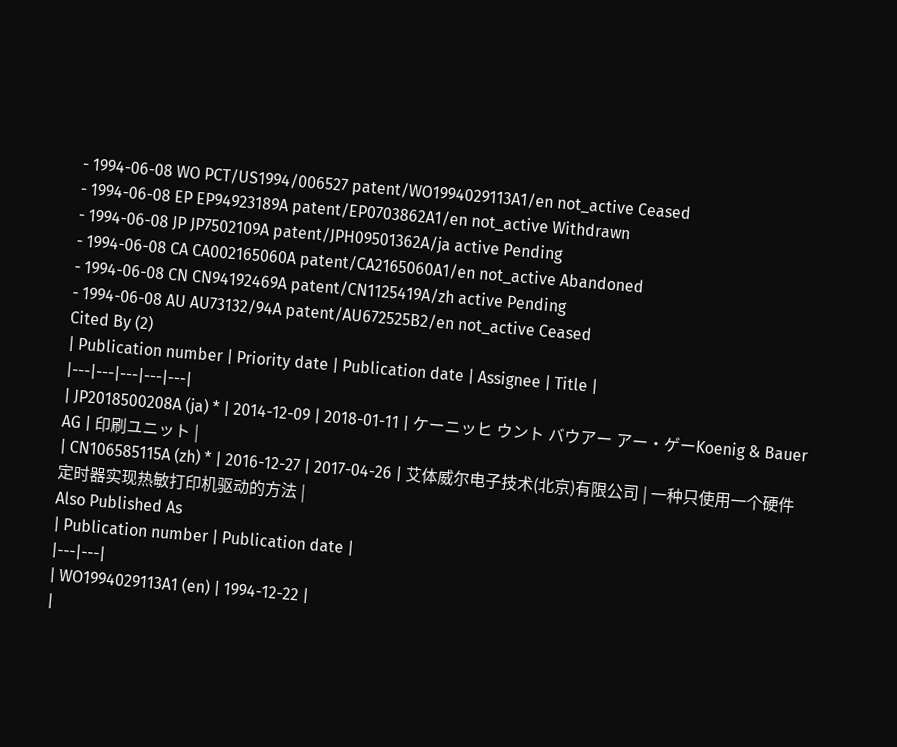- 1994-06-08 WO PCT/US1994/006527 patent/WO1994029113A1/en not_active Ceased
- 1994-06-08 EP EP94923189A patent/EP0703862A1/en not_active Withdrawn
- 1994-06-08 JP JP7502109A patent/JPH09501362A/ja active Pending
- 1994-06-08 CA CA002165060A patent/CA2165060A1/en not_active Abandoned
- 1994-06-08 CN CN94192469A patent/CN1125419A/zh active Pending
- 1994-06-08 AU AU73132/94A patent/AU672525B2/en not_active Ceased
Cited By (2)
| Publication number | Priority date | Publication date | Assignee | Title |
|---|---|---|---|---|
| JP2018500208A (ja) * | 2014-12-09 | 2018-01-11 | ケーニッヒ ウント バウアー アー・ゲーKoenig & Bauer AG | 印刷ユニット |
| CN106585115A (zh) * | 2016-12-27 | 2017-04-26 | 艾体威尔电子技术(北京)有限公司 | 一种只使用一个硬件定时器实现热敏打印机驱动的方法 |
Also Published As
| Publication number | Publication date |
|---|---|
| WO1994029113A1 (en) | 1994-12-22 |
|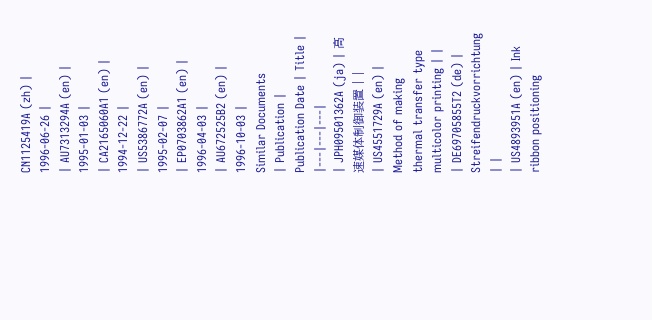CN1125419A (zh) | 1996-06-26 |
| AU7313294A (en) | 1995-01-03 |
| CA2165060A1 (en) | 1994-12-22 |
| US5386772A (en) | 1995-02-07 |
| EP0703862A1 (en) | 1996-04-03 |
| AU672525B2 (en) | 1996-10-03 |
Similar Documents
| Publication | Publication Date | Title |
|---|---|---|
| JPH09501362A (ja) | 高速媒体制御装置 | |
| US4551729A (en) | Method of making thermal transfer type multicolor printing | |
| DE69705855T2 (de) | Streifendruckvorrichtung | |
| US4893951A (en) | Ink ribbon positioning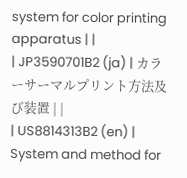system for color printing apparatus | |
| JP3590701B2 (ja) | カラーサーマルプリント方法及び装置 | |
| US8814313B2 (en) | System and method for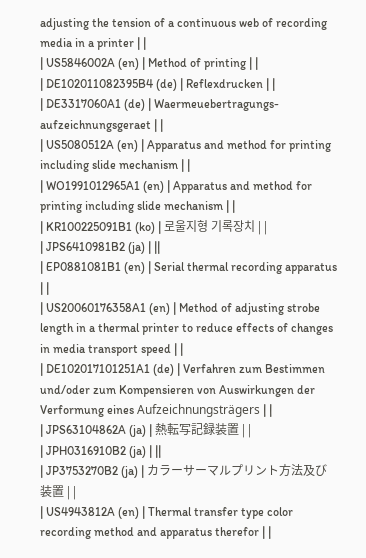adjusting the tension of a continuous web of recording media in a printer | |
| US5846002A (en) | Method of printing | |
| DE102011082395B4 (de) | Reflexdrucken | |
| DE3317060A1 (de) | Waermeuebertragungs-aufzeichnungsgeraet | |
| US5080512A (en) | Apparatus and method for printing including slide mechanism | |
| WO1991012965A1 (en) | Apparatus and method for printing including slide mechanism | |
| KR100225091B1 (ko) | 로울지형 기록장치 | |
| JPS6410981B2 (ja) | ||
| EP0881081B1 (en) | Serial thermal recording apparatus | |
| US20060176358A1 (en) | Method of adjusting strobe length in a thermal printer to reduce effects of changes in media transport speed | |
| DE102017101251A1 (de) | Verfahren zum Bestimmen und/oder zum Kompensieren von Auswirkungen der Verformung eines Aufzeichnungsträgers | |
| JPS63104862A (ja) | 熱転写記録装置 | |
| JPH0316910B2 (ja) | ||
| JP3753270B2 (ja) | カラーサーマルプリント方法及び装置 | |
| US4943812A (en) | Thermal transfer type color recording method and apparatus therefor | |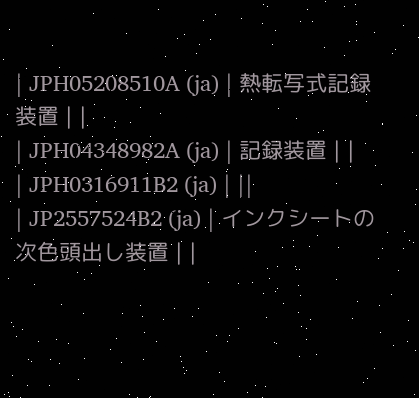| JPH05208510A (ja) | 熱転写式記録装置 | |
| JPH04348982A (ja) | 記録装置 | |
| JPH0316911B2 (ja) | ||
| JP2557524B2 (ja) | インクシートの次色頭出し装置 | |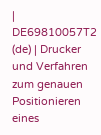| DE69810057T2 (de) | Drucker und Verfahren zum genauen Positionieren eines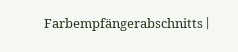Farbempfängerabschnitts |